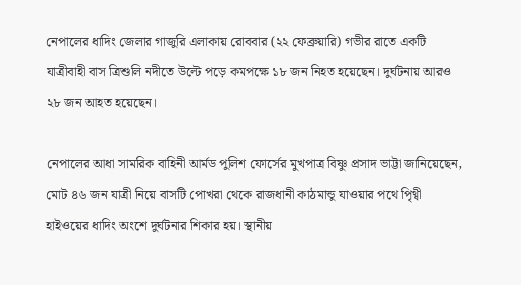নেপালের ধাদিং জেলার গাজুরি এলাকায় রোববার (২২ ফেব্রুয়ারি) গভীর রাতে একটি যাত্রীবাহী বাস ত্রিশুলি নদীতে উল্টে পড়ে কমপক্ষে ১৮ জন নিহত হয়েছেন। দুর্ঘটনায় আরও ২৮ জন আহত হয়েছেন।

নেপালের আধা সামরিক বাহিনী আর্মড পুলিশ ফোর্সের মুখপাত্র বিষ্ণু প্রসাদ ভাট্টা জানিয়েছেন, মোট ৪৬ জন যাত্রী নিয়ে বাসটি পোখরা থেকে রাজধানী কাঠমান্ডু যাওয়ার পথে পিৃথ্বী হাইওয়ের ধাদিং অংশে দুর্ঘটনার শিকার হয়। স্থানীয়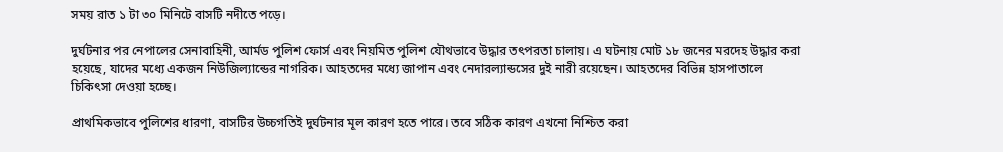সময় রাত ১ টা ৩০ মিনিটে বাসটি নদীতে পড়ে।

দুর্ঘটনার পর নেপালের সেনাবাহিনী, আর্মড পুলিশ ফোর্স এবং নিয়মিত পুলিশ যৌথভাবে উদ্ধার তৎপরতা চালায়। এ ঘটনায় মোট ১৮ জনের মরদেহ উদ্ধার করা হয়েছে, যাদের মধ্যে একজন নিউজিল্যান্ডের নাগরিক। আহতদের মধ্যে জাপান এবং নেদারল্যান্ডসের দুই নারী রয়েছেন। আহতদের বিভিন্ন হাসপাতালে চিকিৎসা দেওয়া হচ্ছে।

প্রাথমিকভাবে পুলিশের ধারণা, বাসটির উচ্চগতিই দুর্ঘটনার মূল কারণ হতে পারে। তবে সঠিক কারণ এখনো নিশ্চিত করা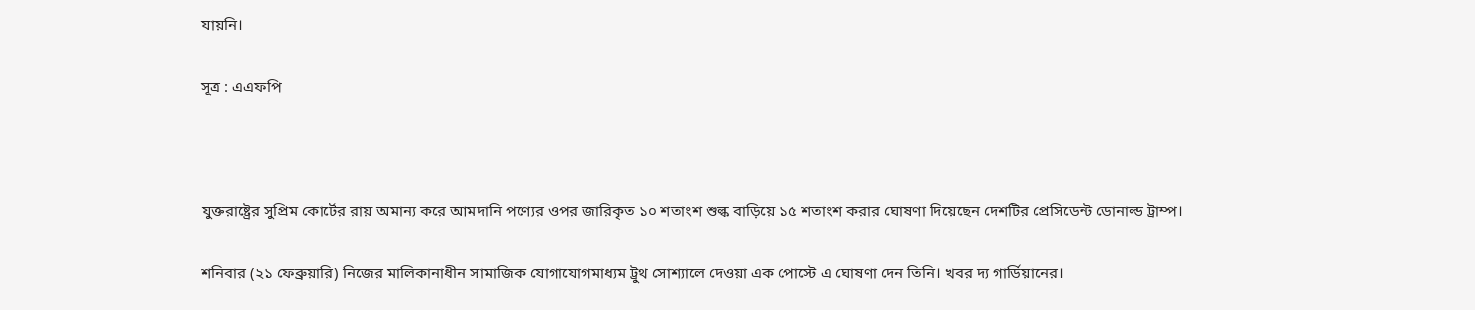যায়নি।

সূত্র : এএফপি



যুক্তরাষ্ট্রের সুপ্রিম কোর্টের রায় অমান্য করে আমদানি পণ্যের ওপর জারিকৃত ১০ শতাংশ শুল্ক বাড়িয়ে ১৫ শতাংশ করার ঘোষণা দিয়েছেন দেশটির প্রেসিডেন্ট ডোনাল্ড ট্রাম্প।

শনিবার (২১ ফেব্রুয়ারি) নিজের মালিকানাধীন সামাজিক যোগাযোগমাধ্যম ট্রুথ সোশ্যালে দেওয়া এক পোস্টে এ ঘোষণা দেন তিনি। খবর দ্য গার্ডিয়ানের।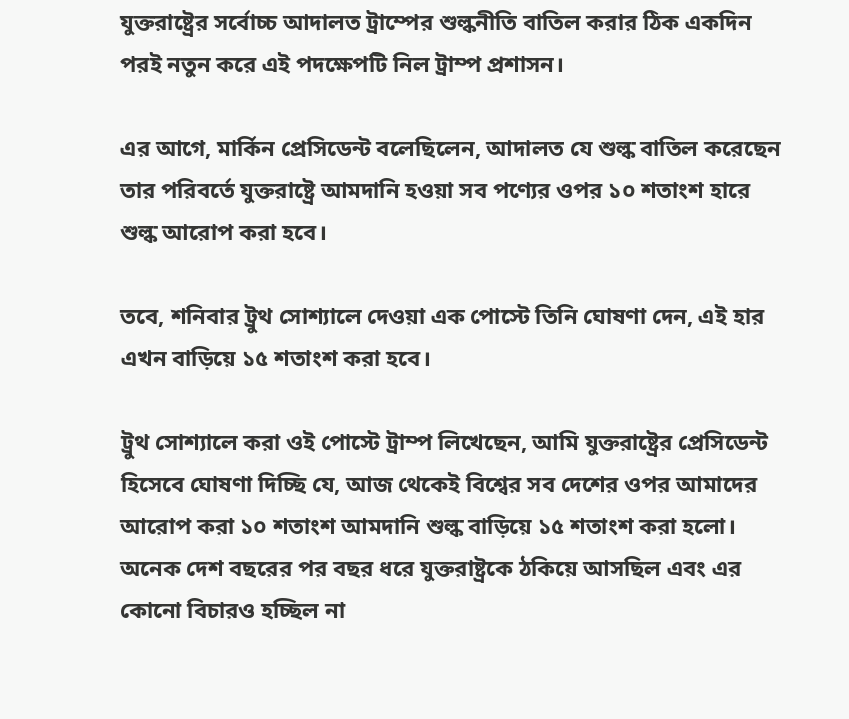যুক্তরাষ্ট্রের সর্বোচ্চ আদালত ট্রাম্পের শুল্কনীতি বাতিল করার ঠিক একদিন পরই নতুন করে এই পদক্ষেপটি নিল ট্রাম্প প্রশাসন।

এর আগে, মার্কিন প্রেসিডেন্ট বলেছিলেন, আদালত যে শুল্ক বাতিল করেছেন তার পরিবর্তে যুক্তরাষ্ট্রে আমদানি হওয়া সব পণ্যের ওপর ১০ শতাংশ হারে শুল্ক আরোপ করা হবে।

তবে, শনিবার ট্রুথ সোশ্যালে দেওয়া এক পোস্টে তিনি ঘোষণা দেন, এই হার এখন বাড়িয়ে ১৫ শতাংশ করা হবে।

ট্রুথ সোশ্যালে করা ওই পোস্টে ট্রাম্প লিখেছেন, আমি যুক্তরাষ্ট্রের প্রেসিডেন্ট হিসেবে ঘোষণা দিচ্ছি যে, আজ থেকেই বিশ্বের সব দেশের ওপর আমাদের আরোপ করা ১০ শতাংশ আমদানি শুল্ক বাড়িয়ে ১৫ শতাংশ করা হলো। অনেক দেশ বছরের পর বছর ধরে যুক্তরাষ্ট্রকে ঠকিয়ে আসছিল এবং এর কোনো বিচারও হচ্ছিল না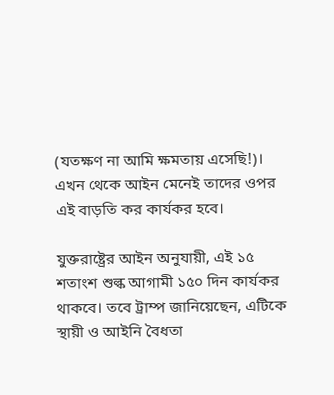(যতক্ষণ না আমি ক্ষমতায় এসেছি!)। এখন থেকে আইন মেনেই তাদের ওপর এই বাড়তি কর কার্যকর হবে।

যুক্তরাষ্ট্রের আইন অনুযায়ী, এই ১৫ শতাংশ শুল্ক আগামী ১৫০ দিন কার্যকর থাকবে। তবে ট্রাম্প জানিয়েছেন, এটিকে স্থায়ী ও আইনি বৈধতা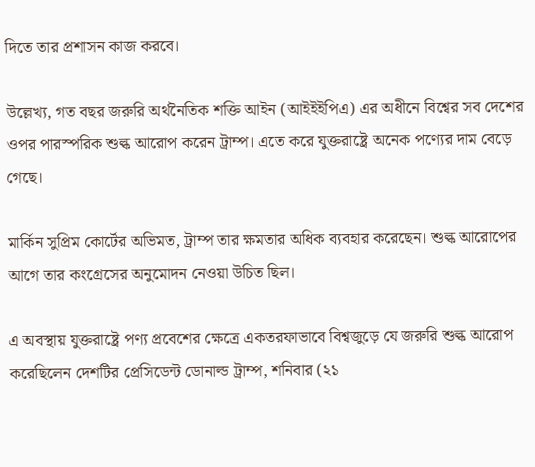দিতে তার প্রশাসন কাজ করবে।

উল্লেখ্য, গত বছর জরুরি অর্থনৈতিক শক্তি আইন (আইইইপিএ) এর অধীনে বিশ্বের সব দেশের ওপর পারস্পরিক শুল্ক আরোপ করেন ট্রাম্প। এতে করে যুক্তরাষ্ট্রে অনেক পণ্যের দাম বেড়ে গেছে।

মার্কিন সুপ্রিম কোর্টের অভিমত, ট্রাম্প তার ক্ষমতার অধিক ব্যবহার করেছেন। শুল্ক আরোপের আগে তার কংগ্রেসের অনুমোদন নেওয়া উচিত ছিল।

এ অবস্থায় যুক্তরাষ্ট্রে পণ্য প্রবেশের ক্ষেত্রে একতরফাভাবে বিশ্বজুড়ে যে জরুরি শুল্ক আরোপ করেছিলেন দেশটির প্রেসিডেন্ট ডোনাল্ড ট্রাম্প, শনিবার (২১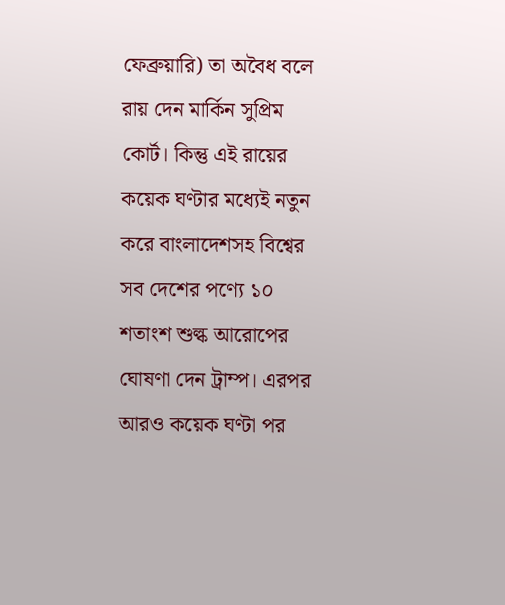ফেব্রুয়ারি) তা অবৈধ বলে রায় দেন মার্কিন সুপ্রিম কোর্ট। কিন্তু এই রায়ের কয়েক ঘণ্টার মধ্যেই নতুন করে বাংলাদেশসহ বিশ্বের সব দেশের পণ্যে ১০ শতাংশ শুল্ক আরোপের ঘোষণা দেন ট্রাম্প। এরপর আরও কয়েক ঘণ্টা পর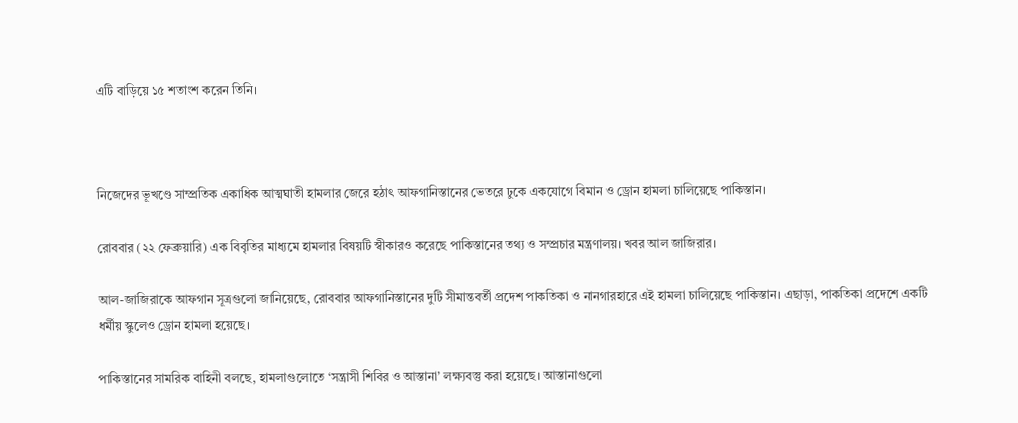এটি বাড়িয়ে ১৫ শতাংশ করেন তিনি।



নিজেদের ভূখণ্ডে সাম্প্রতিক একাধিক আত্মঘাতী হামলার জেরে হঠাৎ আফগানিস্তানের ভেতরে ঢুকে একযোগে বিমান ও ড্রোন হামলা চালিয়েছে পাকিস্তান।

রোববার (২২ ফেব্রুয়ারি) এক বিবৃতির মাধ্যমে হামলার বিষয়টি স্বীকারও করেছে পাকিস্তানের তথ্য ও সম্প্রচার মন্ত্রণালয়। খবর আল জাজিরার।

আল-জাজিরাকে আফগান সূত্রগুলো জানিয়েছে, রোববার আফগানিস্তানের দুটি সীমান্তবর্তী প্রদেশ পাকতিকা ও নানগারহারে এই হামলা চালিয়েছে পাকিস্তান। এছাড়া, পাকতিকা প্রদেশে একটি ধর্মীয় স্কুলেও ড্রোন হামলা হয়েছে।

পাকিস্তানের সামরিক বাহিনী বলছে, হামলাগুলোতে ‘সন্ত্রাসী শিবির ও আস্তানা’ লক্ষ্যবস্তু করা হয়েছে। আস্তানাগুলো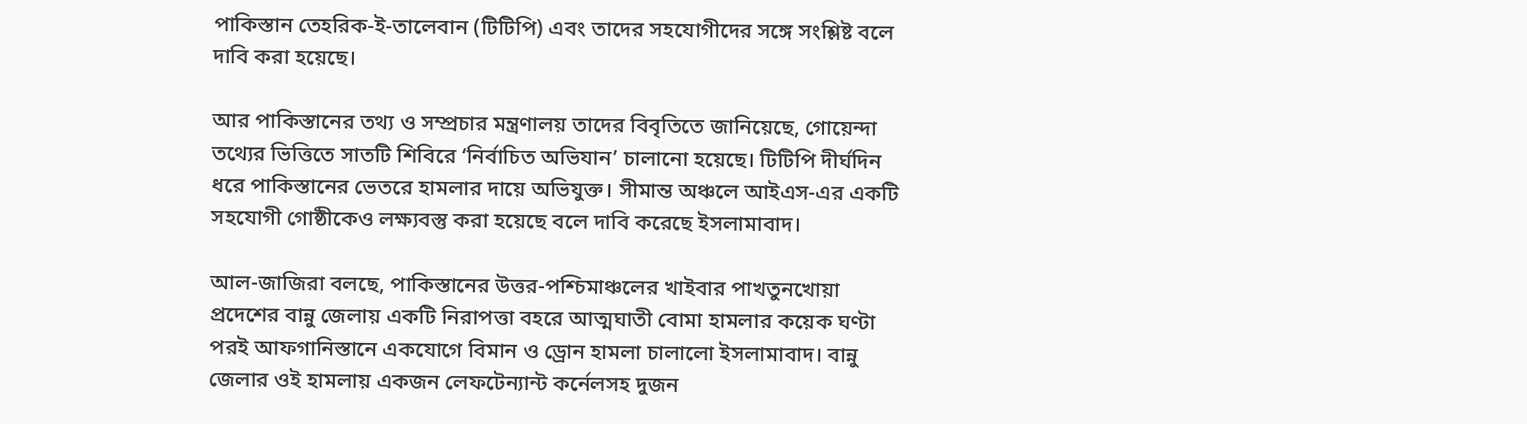পাকিস্তান তেহরিক-ই-তালেবান (টিটিপি) এবং তাদের সহযোগীদের সঙ্গে সংশ্লিষ্ট বলে দাবি করা হয়েছে।

আর পাকিস্তানের তথ্য ও সম্প্রচার মন্ত্রণালয় তাদের বিবৃতিতে জানিয়েছে, গোয়েন্দা তথ্যের ভিত্তিতে সাতটি শিবিরে ‘নির্বাচিত অভিযান’ চালানো হয়েছে। টিটিপি দীর্ঘদিন ধরে পাকিস্তানের ভেতরে হামলার দায়ে অভিযুক্ত। সীমান্ত অঞ্চলে আইএস-এর একটি সহযোগী গোষ্ঠীকেও লক্ষ্যবস্তু করা হয়েছে বলে দাবি করেছে ইসলামাবাদ।

আল-জাজিরা বলছে, পাকিস্তানের উত্তর-পশ্চিমাঞ্চলের খাইবার পাখতুনখোয়া প্রদেশের বান্নু জেলায় একটি নিরাপত্তা বহরে আত্মঘাতী বোমা হামলার কয়েক ঘণ্টা পরই আফগানিস্তানে একযোগে বিমান ও ড্রোন হামলা চালালো ইসলামাবাদ। বান্নু জেলার ওই হামলায় একজন লেফটেন্যান্ট কর্নেলসহ দুজন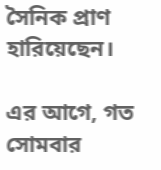সৈনিক প্রাণ হারিয়েছেন।

এর আগে, গত সোমবার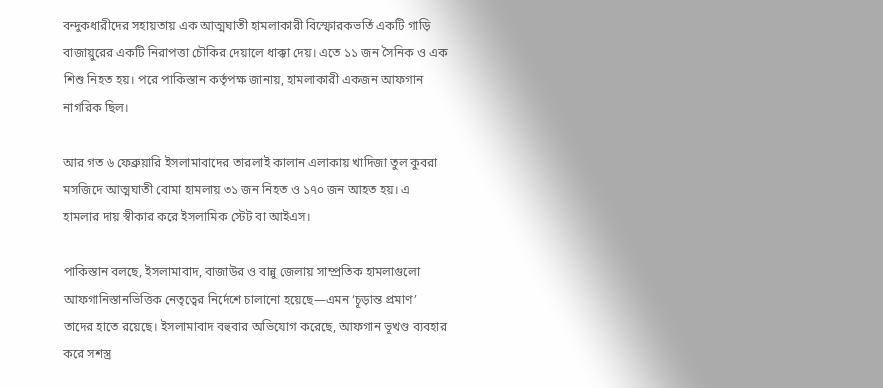বন্দুকধারীদের সহায়তায় এক আত্মঘাতী হামলাকারী বিস্ফোরকভর্তি একটি গাড়ি বাজায়ুরের একটি নিরাপত্তা চৌকির দেয়ালে ধাক্কা দেয়। এতে ১১ জন সৈনিক ও এক শিশু নিহত হয়। পরে পাকিস্তান কর্তৃপক্ষ জানায়, হামলাকারী একজন আফগান নাগরিক ছিল।

আর গত ৬ ফেব্রুয়ারি ইসলামাবাদের তারলাই কালান এলাকায় খাদিজা তুল কুবরা মসজিদে আত্মঘাতী বোমা হামলায় ৩১ জন নিহত ও ১৭০ জন আহত হয়। এ হামলার দায় স্বীকার করে ইসলামিক স্টেট বা আইএস।

পাকিস্তান বলছে, ইসলামাবাদ, বাজাউর ও বান্নু জেলায় সাম্প্রতিক হামলাগুলো আফগানিস্তানভিত্তিক নেতৃত্বের নির্দেশে চালানো হয়েছে—এমন ‘চূড়ান্ত প্রমাণ’ তাদের হাতে রয়েছে। ইসলামাবাদ বহুবার অভিযোগ করেছে, আফগান ভূখণ্ড ব্যবহার করে সশস্ত্র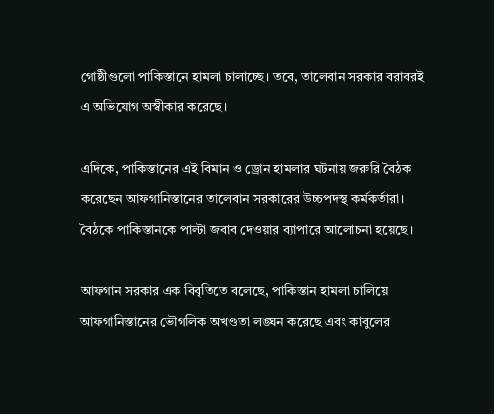গোষ্ঠীগুলো পাকিস্তানে হামলা চালাচ্ছে। তবে, তালেবান সরকার বরাবরই এ অভিযোগ অস্বীকার করেছে।

এদিকে, পাকিস্তানের এই বিমান ও ড্রোন হামলার ঘটনায় জরুরি বৈঠক করেছেন আফগানিস্তানের তালেবান সরকারের উচ্চপদস্থ কর্মকর্তারা। বৈঠকে পাকিস্তানকে পাল্টা জবাব দেওয়ার ব্যাপারে আলোচনা হয়েছে।

আফগান সরকার এক বিবৃতিতে বলেছে, পাকিস্তান হামলা চালিয়ে আফগানিস্তানের ভৌগলিক অখণ্ডতা লঙ্ঘন করেছে এবং কাবুলের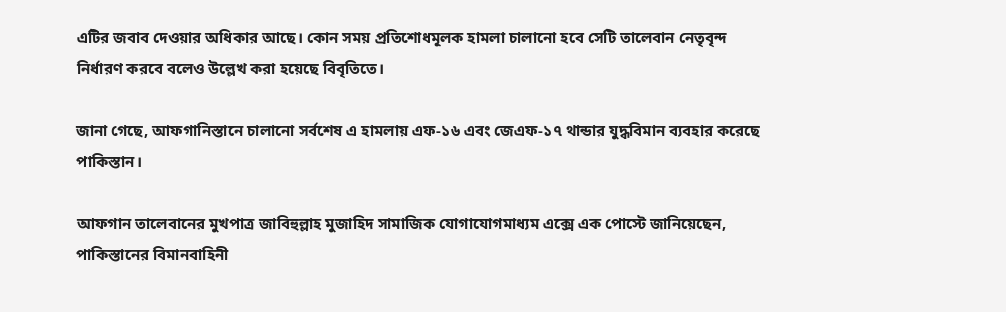এটির জবাব দেওয়ার অধিকার আছে। কোন সময় প্রতিশোধমূলক হামলা চালানো হবে সেটি তালেবান নেতৃবৃন্দ নির্ধারণ করবে বলেও উল্লেখ করা হয়েছে বিবৃতিতে।

জানা গেছে, আফগানিস্তানে চালানো সর্বশেষ এ হামলায় এফ-১৬ এবং জেএফ-১৭ থান্ডার যুদ্ধবিমান ব্যবহার করেছে পাকিস্তান।

আফগান তালেবানের মুখপাত্র জাবিহুল্লাহ মুজাহিদ সামাজিক যোগাযোগমাধ্যম এক্সে এক পোস্টে জানিয়েছেন, পাকিস্তানের বিমানবাহিনী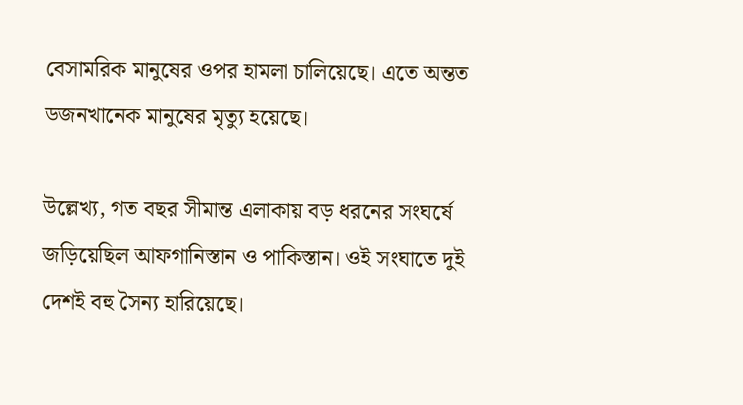বেসামরিক মানুষের ওপর হামলা চালিয়েছে। এতে অন্তত ডজনখানেক মানুষের মৃত্যু হয়েছে।

উল্লেখ্য, গত বছর সীমান্ত এলাকায় বড় ধরনের সংঘর্ষে জড়িয়েছিল আফগানিস্তান ও পাকিস্তান। ওই সংঘাতে দুই দেশই বহু সৈন্য হারিয়েছে।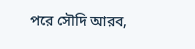পরে সৌদি আরব,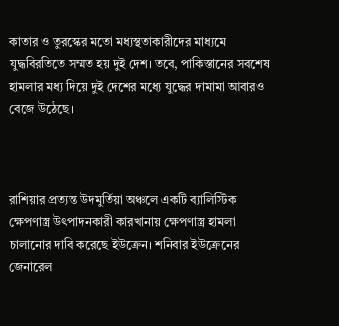কাতার ও তুরস্কের মতো মধ্যস্থতাকারীদের মাধ্যমে যুদ্ধবিরতিতে সম্মত হয় দুই দেশ। তবে, পাকিস্তানের সবশেষ হামলার মধ্য দিয়ে দুই দেশের মধ্যে যুদ্ধের দামামা আবারও বেজে উঠেছে।



রাশিয়ার প্রত্যন্ত উদমুর্তিয়া অঞ্চলে একটি ব্যালিস্টিক ক্ষেপণাস্ত্র উৎপাদনকারী কারখানায় ক্ষেপণাস্ত্র হামলা চালানোর দাবি করেছে ইউক্রেন। শনিবার ইউক্রেনের জেনারেল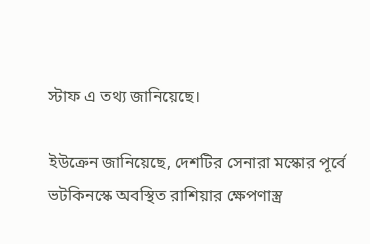স্টাফ এ তথ্য জানিয়েছে।

ইউক্রেন জানিয়েছে, দেশটির সেনারা মস্কোর পূর্বে ভটকিনস্কে অবস্থিত রাশিয়ার ক্ষেপণাস্ত্র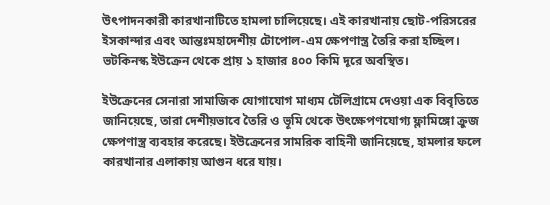উৎপাদনকারী কারখানাটিতে হামলা চালিয়েছে। এই কারখানায় ছোট-পরিসরের ইসকান্দার এবং আন্তঃমহাদেশীয় টোপোল-এম ক্ষেপণাস্ত্র তৈরি করা হচ্ছিল। ভটকিনস্ক ইউক্রেন থেকে প্রায় ১ হাজার ৪০০ কিমি দূরে অবস্থিত।

ইউক্রেনের সেনারা সামাজিক যোগাযোগ মাধ্যম টেলিগ্রামে দেওয়া এক বিবৃতিতে জানিয়েছে, তারা দেশীয়ভাবে তৈরি ও ভূমি থেকে উৎক্ষেপণযোগ্য ফ্লামিঙ্গো ক্রুজ ক্ষেপণাস্ত্র ব্যবহার করেছে। ইউক্রেনের সামরিক বাহিনী জানিয়েছে, হামলার ফলে কারখানার এলাকায় আগুন ধরে যায়।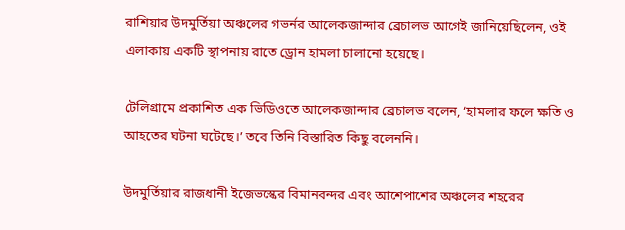রাশিয়ার উদমুর্তিয়া অঞ্চলের গভর্নর আলেকজান্দার ব্রেচালভ আগেই জানিয়েছিলেন, ওই এলাকায় একটি স্থাপনায় রাতে ড্রোন হামলা চালানো হয়েছে।

টেলিগ্রামে প্রকাশিত এক ভিডিওতে আলেকজান্দার ব্রেচালভ বলেন, ‘হামলার ফলে ক্ষতি ও আহতের ঘটনা ঘটেছে।’ তবে তিনি বিস্তারিত কিছু বলেননি।

উদমুর্তিয়ার রাজধানী ইজেভস্কের বিমানবন্দর এবং আশেপাশের অঞ্চলের শহরের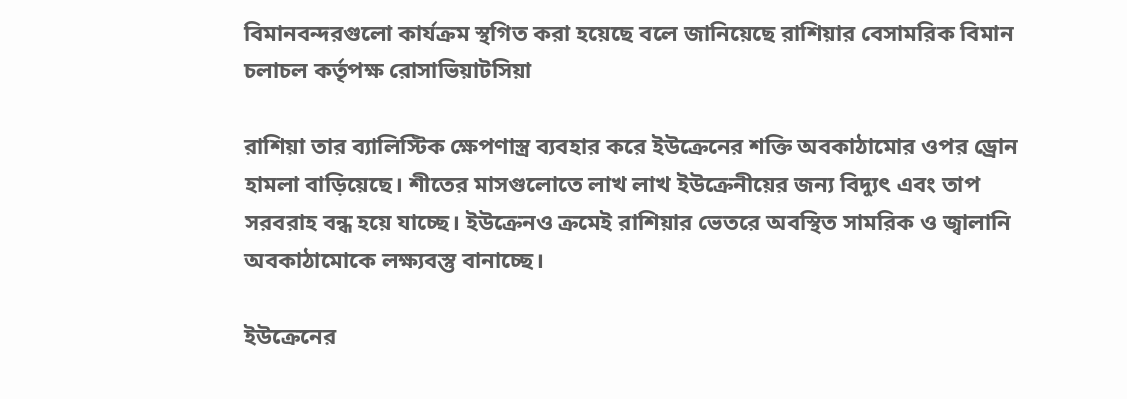বিমানবন্দরগুলো কার্যক্রম স্থগিত করা হয়েছে বলে জানিয়েছে রাশিয়ার বেসামরিক বিমান চলাচল কর্তৃপক্ষ রোসাভিয়াটসিয়া

রাশিয়া তার ব্যালিস্টিক ক্ষেপণাস্ত্র ব্যবহার করে ইউক্রেনের শক্তি অবকাঠামোর ওপর ড্রোন হামলা বাড়িয়েছে। শীতের মাসগুলোতে লাখ লাখ ইউক্রেনীয়ের জন্য বিদ্যুৎ এবং তাপ সরবরাহ বন্ধ হয়ে যাচ্ছে। ইউক্রেনও ক্রমেই রাশিয়ার ভেতরে অবস্থিত সামরিক ও জ্বালানি অবকাঠামোকে লক্ষ্যবস্তু বানাচ্ছে।

ইউক্রেনের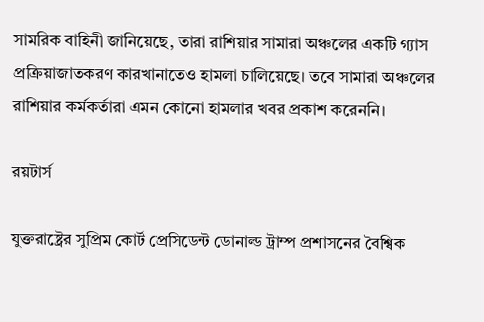সামরিক বাহিনী জানিয়েছে, তারা রাশিয়ার সামারা অঞ্চলের একটি গ্যাস প্রক্রিয়াজাতকরণ কারখানাতেও হামলা চালিয়েছে। তবে সামারা অঞ্চলের রাশিয়ার কর্মকর্তারা এমন কোনো হামলার খবর প্রকাশ করেননি।

রয়টার্স

যুক্তরাষ্ট্রের সুপ্রিম কোর্ট প্রেসিডেন্ট ডোনাল্ড ট্রাম্প প্রশাসনের বৈশ্বিক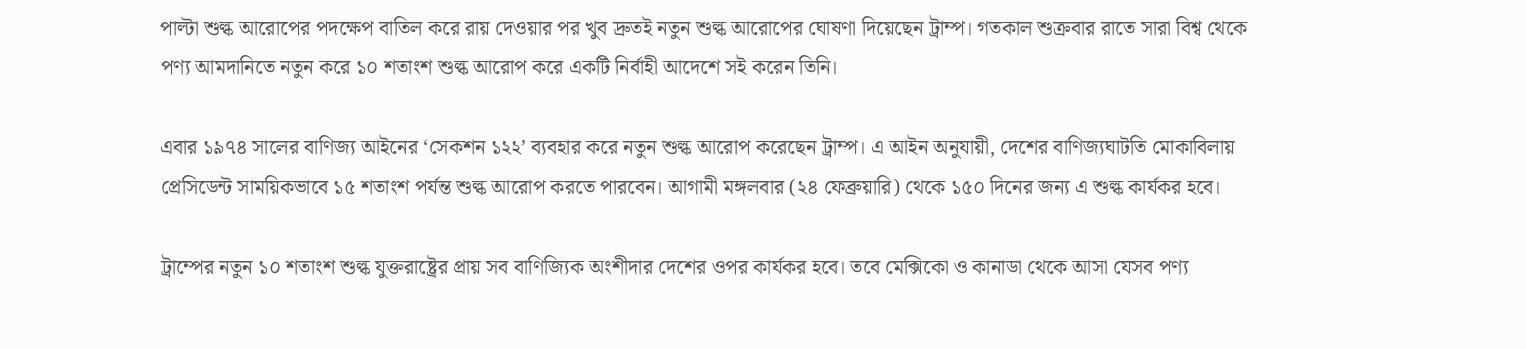পাল্টা শুল্ক আরোপের পদক্ষেপ বাতিল করে রায় দেওয়ার পর খুব দ্রুতই নতুন শুল্ক আরোপের ঘোষণা দিয়েছেন ট্রাম্প। গতকাল শুক্রবার রাতে সারা বিশ্ব থেকে পণ্য আমদানিতে নতুন করে ১০ শতাংশ শুল্ক আরোপ করে একটি নির্বাহী আদেশে সই করেন তিনি।

এবার ১৯৭৪ সালের বাণিজ্য আইনের ‘সেকশন ১২২’ ব্যবহার করে নতুন শুল্ক আরোপ করেছেন ট্রাম্প। এ আইন অনুযায়ী, দেশের বাণিজ্যঘাটতি মোকাবিলায় প্রেসিডেন্ট সাময়িকভাবে ১৫ শতাংশ পর্যন্ত শুল্ক আরোপ করতে পারবেন। আগামী মঙ্গলবার (২৪ ফেব্রুয়ারি) থেকে ১৫০ দিনের জন্য এ শুল্ক কার্যকর হবে।

ট্রাম্পের নতুন ১০ শতাংশ শুল্ক যুক্তরাষ্ট্রের প্রায় সব বাণিজ্যিক অংশীদার দেশের ওপর কার্যকর হবে। তবে মেক্সিকো ও কানাডা থেকে আসা যেসব পণ্য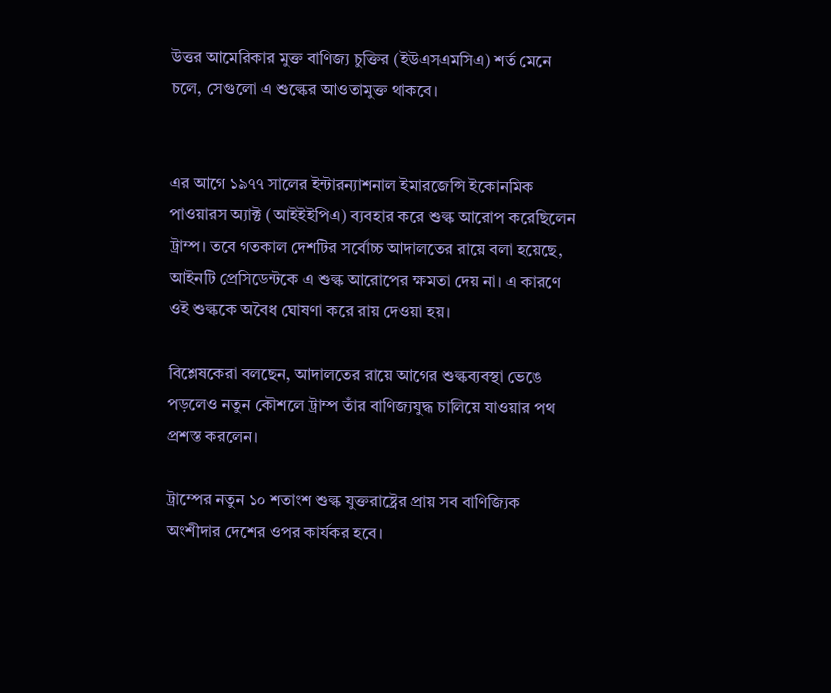উত্তর আমেরিকার মুক্ত বাণিজ্য চুক্তির (ইউএসএমসিএ) শর্ত মেনে চলে, সেগুলো এ শুল্কের আওতামুক্ত থাকবে।


এর আগে ১৯৭৭ সালের ইন্টারন্যাশনাল ইমারজেন্সি ইকোনমিক পাওয়ারস অ্যাক্ট (আইইইপিএ) ব্যবহার করে শুল্ক আরোপ করেছিলেন ট্রাম্প। তবে গতকাল দেশটির সর্বোচ্চ আদালতের রায়ে বলা হয়েছে, আইনটি প্রেসিডেন্টকে এ শুল্ক আরোপের ক্ষমতা দেয় না। এ কারণে ওই শুল্ককে অবৈধ ঘোষণা করে রায় দেওয়া হয়।

বিশ্লেষকেরা বলছেন, আদালতের রায়ে আগের শুল্কব্যবস্থা ভেঙে পড়লেও নতুন কৌশলে ট্রাম্প তাঁর বাণিজ্যযুদ্ধ চালিয়ে যাওয়ার পথ প্রশস্ত করলেন।

ট্রাম্পের নতুন ১০ শতাংশ শুল্ক যুক্তরাষ্ট্রের প্রায় সব বাণিজ্যিক অংশীদার দেশের ওপর কার্যকর হবে।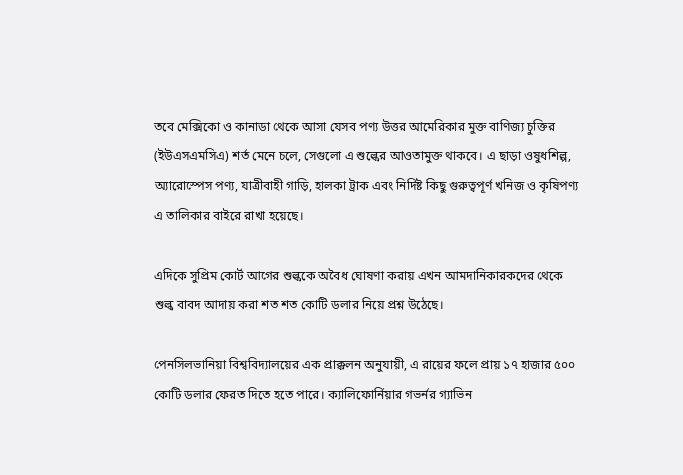তবে মেক্সিকো ও কানাডা থেকে আসা যেসব পণ্য উত্তর আমেরিকার মুক্ত বাণিজ্য চুক্তির (ইউএসএমসিএ) শর্ত মেনে চলে, সেগুলো এ শুল্কের আওতামুক্ত থাকবে। এ ছাড়া ওষুধশিল্প, অ্যারোস্পেস পণ্য, যাত্রীবাহী গাড়ি, হালকা ট্রাক এবং নির্দিষ্ট কিছু গুরুত্বপূর্ণ খনিজ ও কৃষিপণ্য এ তালিকার বাইরে রাখা হয়েছে।

এদিকে সুপ্রিম কোর্ট আগের শুল্ককে অবৈধ ঘোষণা করায় এখন আমদানিকারকদের থেকে শুল্ক বাবদ আদায় করা শত শত কোটি ডলার নিয়ে প্রশ্ন উঠেছে।

পেনসিলভানিয়া বিশ্ববিদ্যালয়ের এক প্রাক্কলন অনুযায়ী, এ রায়ের ফলে প্রায় ১৭ হাজার ৫০০ কোটি ডলার ফেরত দিতে হতে পারে। ক্যালিফোর্নিয়ার গভর্নর গ্যাভিন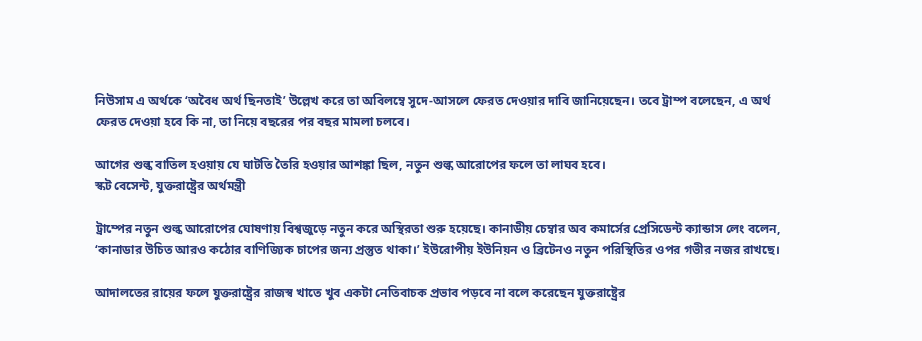নিউসাম এ অর্থকে ‘অবৈধ অর্থ ছিনতাই’ উল্লেখ করে তা অবিলম্বে সুদে-আসলে ফেরত দেওয়ার দাবি জানিয়েছেন। তবে ট্রাম্প বলেছেন, এ অর্থ ফেরত দেওয়া হবে কি না, তা নিয়ে বছরের পর বছর মামলা চলবে।

আগের শুল্ক বাতিল হওয়ায় যে ঘাটতি তৈরি হওয়ার আশঙ্কা ছিল, নতুন শুল্ক আরোপের ফলে তা লাঘব হবে।
স্কট বেসেন্ট, যুক্তরাষ্ট্রের অর্থমন্ত্রী

ট্রাম্পের নতুন শুল্ক আরোপের ঘোষণায় বিশ্বজুড়ে নতুন করে অস্থিরতা শুরু হয়েছে। কানাডীয় চেম্বার অব কমার্সের প্রেসিডেন্ট ক্যান্ডাস লেং বলেন, ‘কানাডার উচিত আরও কঠোর বাণিজ্যিক চাপের জন্য প্রস্তুত থাকা।’ ইউরোপীয় ইউনিয়ন ও ব্রিটেনও নতুন পরিস্থিতির ওপর গভীর নজর রাখছে।

আদালতের রায়ের ফলে যুক্তরাষ্ট্রের রাজস্ব খাতে খুব একটা নেতিবাচক প্রভাব পড়বে না বলে করেছেন যুক্তরাষ্ট্রের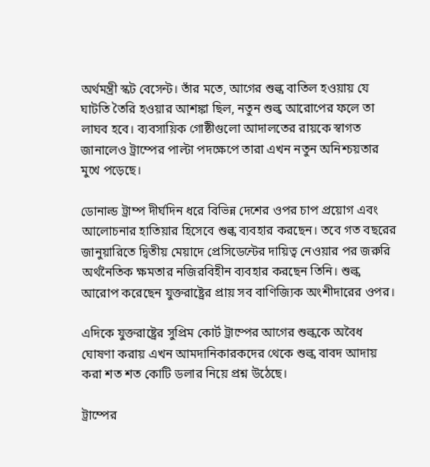অর্থমন্ত্রী স্কট বেসেন্ট। তাঁর মতে, আগের শুল্ক বাতিল হওয়ায় যে ঘাটতি তৈরি হওয়ার আশঙ্কা ছিল, নতুন শুল্ক আরোপের ফলে তা লাঘব হবে। ব্যবসায়িক গোষ্ঠীগুলো আদালতের রায়কে স্বাগত জানালেও ট্রাম্পের পাল্টা পদক্ষেপে তারা এখন নতুন অনিশ্চয়তার মুখে পড়েছে।

ডোনাল্ড ট্রাম্প দীর্ঘদিন ধরে বিভিন্ন দেশের ওপর চাপ প্রয়োগ এবং আলোচনার হাতিয়ার হিসেবে শুল্ক ব্যবহার করছেন। তবে গত বছরের জানুয়ারিতে দ্বিতীয় মেয়াদে প্রেসিডেন্টের দায়িত্ব নেওয়ার পর জরুরি অর্থনৈতিক ক্ষমতার নজিরবিহীন ব্যবহার করছেন তিনি। শুল্ক আরোপ করেছেন যুক্তরাষ্ট্রের প্রায় সব বাণিজ্যিক অংশীদারের ওপর।

এদিকে যুক্তরাষ্ট্রের সুপ্রিম কোর্ট ট্রাম্পের আগের শুল্ককে অবৈধ ঘোষণা করায় এখন আমদানিকারকদের থেকে শুল্ক বাবদ আদায় করা শত শত কোটি ডলার নিয়ে প্রশ্ন উঠেছে।

ট্রাম্পের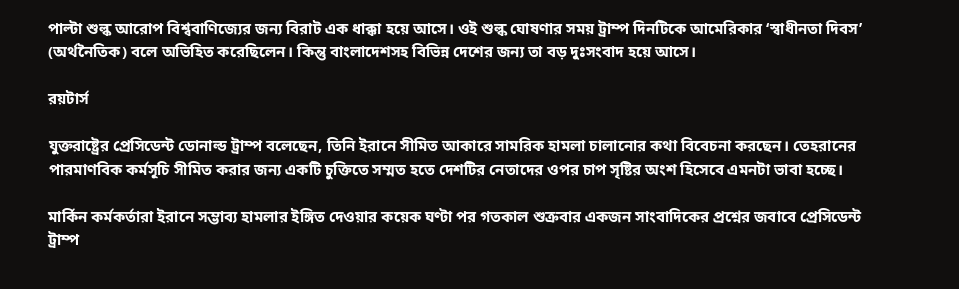পাল্টা শুল্ক আরোপ বিশ্ববাণিজ্যের জন্য বিরাট এক ধাক্কা হয়ে আসে। ওই শুল্ক ঘোষণার সময় ট্রাম্প দিনটিকে আমেরিকার ‘স্বাধীনতা দিবস’ (অর্থনৈতিক) বলে অভিহিত করেছিলেন। কিন্তু বাংলাদেশসহ বিভিন্ন দেশের জন্য তা বড় দুঃসংবাদ হয়ে আসে।

রয়টার্স

যুক্তরাষ্ট্রের প্রেসিডেন্ট ডোনাল্ড ট্রাম্প বলেছেন, তিনি ইরানে সীমিত আকারে সামরিক হামলা চালানোর কথা বিবেচনা করছেন। তেহরানের পারমাণবিক কর্মসূচি সীমিত করার জন্য একটি চুক্তিতে সম্মত হতে দেশটির নেতাদের ওপর চাপ সৃষ্টির অংশ হিসেবে এমনটা ভাবা হচ্ছে।

মার্কিন কর্মকর্তারা ইরানে সম্ভাব্য হামলার ইঙ্গিত দেওয়ার কয়েক ঘণ্টা পর গতকাল শুক্রবার একজন সাংবাদিকের প্রশ্নের জবাবে প্রেসিডেন্ট ট্রাম্প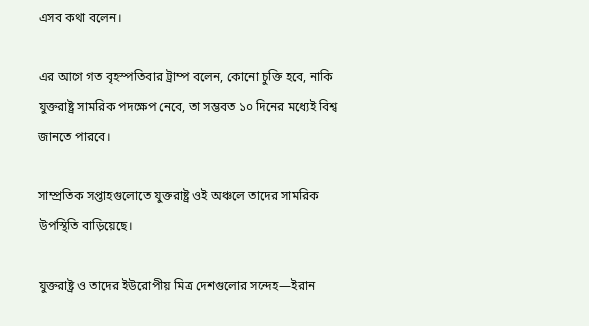এসব কথা বলেন।

এর আগে গত বৃহস্পতিবার ট্রাম্প বলেন, কোনো চুক্তি হবে, নাকি যুক্তরাষ্ট্র সামরিক পদক্ষেপ নেবে, তা সম্ভবত ১০ দিনের মধ্যেই বিশ্ব জানতে পারবে।

সাম্প্রতিক সপ্তাহগুলোতে যুক্তরাষ্ট্র ওই অঞ্চলে তাদের সামরিক উপস্থিতি বাড়িয়েছে।

যুক্তরাষ্ট্র ও তাদের ইউরোপীয় মিত্র দেশগুলোর সন্দেহ—ইরান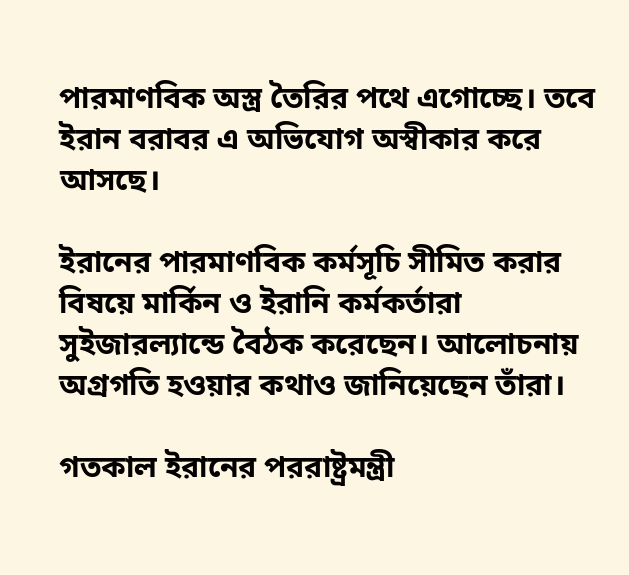পারমাণবিক অস্ত্র তৈরির পথে এগোচ্ছে। তবে ইরান বরাবর এ অভিযোগ অস্বীকার করে আসছে।

ইরানের পারমাণবিক কর্মসূচি সীমিত করার বিষয়ে মার্কিন ও ইরানি কর্মকর্তারা সুইজারল্যান্ডে বৈঠক করেছেন। আলোচনায় অগ্রগতি হওয়ার কথাও জানিয়েছেন তাঁরা।

গতকাল ইরানের পররাষ্ট্রমন্ত্রী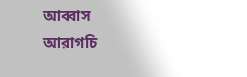আব্বাস আরাগচি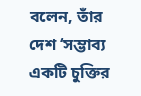বলেন, তাঁর দেশ ‘সম্ভাব্য একটি চুক্তির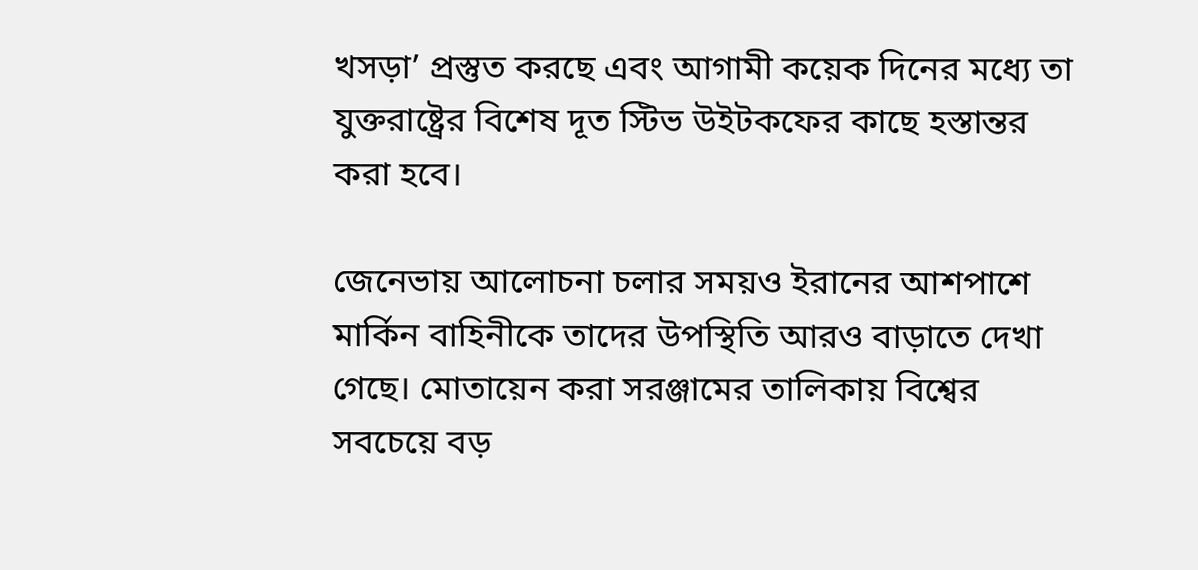খসড়া’ প্রস্তুত করছে এবং আগামী কয়েক দিনের মধ্যে তা যুক্তরাষ্ট্রের বিশেষ দূত স্টিভ উইটকফের কাছে হস্তান্তর করা হবে।

জেনেভায় আলোচনা চলার সময়ও ইরানের আশপাশে মার্কিন বাহিনীকে তাদের উপস্থিতি আরও বাড়াতে দেখা গেছে। মোতায়েন করা সরঞ্জামের তালিকায় বিশ্বের সবচেয়ে বড়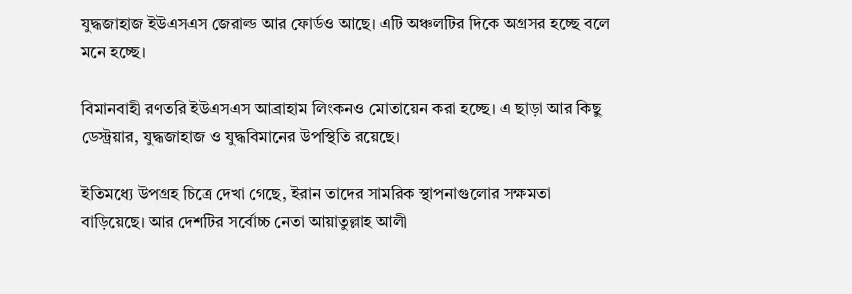যুদ্ধজাহাজ ইউএসএস জেরাল্ড আর ফোর্ডও আছে। এটি অঞ্চলটির দিকে অগ্রসর হচ্ছে বলে মনে হচ্ছে।

বিমানবাহী রণতরি ইউএসএস আব্রাহাম লিংকনও মোতায়েন করা হচ্ছে। এ ছাড়া আর কিছু ডেস্ট্রয়ার, যুদ্ধজাহাজ ও যুদ্ধবিমানের উপস্থিতি রয়েছে।

ইতিমধ্যে উপগ্রহ চিত্রে দেখা গেছে, ইরান তাদের সামরিক স্থাপনাগুলোর সক্ষমতা বাড়িয়েছে। আর দেশটির সর্বোচ্চ নেতা আয়াতুল্লাহ আলী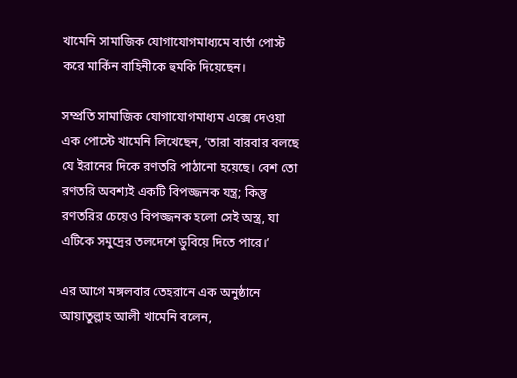খামেনি সামাজিক যোগাযোগমাধ্যমে বার্তা পোস্ট করে মার্কিন বাহিনীকে হুমকি দিয়েছেন।

সম্প্রতি সামাজিক যোগাযোগমাধ্যম এক্সে দেওয়া এক পোস্টে খামেনি লিখেছেন, ‘তারা বারবার বলছে যে ইরানের দিকে রণতরি পাঠানো হয়েছে। বেশ তো রণতরি অবশ্যই একটি বিপজ্জনক যন্ত্র; কিন্তু রণতরির চেয়েও বিপজ্জনক হলো সেই অস্ত্র, যা এটিকে সমুদ্রের তলদেশে ডুবিয়ে দিতে পারে।’

এর আগে মঙ্গলবার তেহরানে এক অনুষ্ঠানে আয়াতুল্লাহ আলী খামেনি বলেন,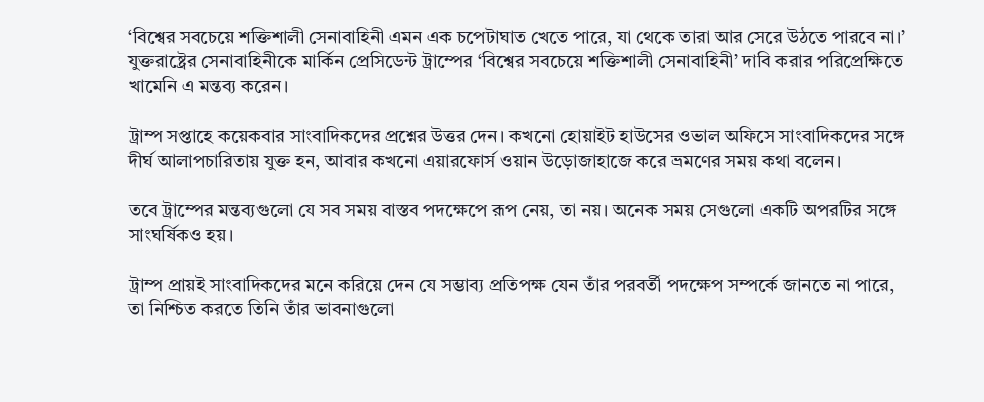‘বিশ্বের সবচেয়ে শক্তিশালী সেনাবাহিনী এমন এক চপেটাঘাত খেতে পারে, যা থেকে তারা আর সেরে উঠতে পারবে না।’ যুক্তরাষ্ট্রের সেনাবাহিনীকে মার্কিন প্রেসিডেন্ট ট্রাম্পের ‘বিশ্বের সবচেয়ে শক্তিশালী সেনাবাহিনী’ দাবি করার পরিপ্রেক্ষিতে খামেনি এ মন্তব্য করেন।

ট্রাম্প সপ্তাহে কয়েকবার সাংবাদিকদের প্রশ্নের উত্তর দেন। কখনো হোয়াইট হাউসের ওভাল অফিসে সাংবাদিকদের সঙ্গে দীর্ঘ আলাপচারিতায় যুক্ত হন, আবার কখনো এয়ারফোর্স ওয়ান উড়োজাহাজে করে ভ্রমণের সময় কথা বলেন।

তবে ট্রাম্পের মন্তব্যগুলো যে সব সময় বাস্তব পদক্ষেপে রূপ নেয়, তা নয়। অনেক সময় সেগুলো একটি অপরটির সঙ্গে সাংঘর্ষিকও হয়।

ট্রাম্প প্রায়ই সাংবাদিকদের মনে করিয়ে দেন যে সম্ভাব্য প্রতিপক্ষ যেন তাঁর পরবর্তী পদক্ষেপ সম্পর্কে জানতে না পারে, তা নিশ্চিত করতে তিনি তাঁর ভাবনাগুলো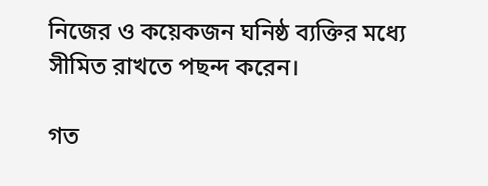নিজের ও কয়েকজন ঘনিষ্ঠ ব্যক্তির মধ্যে সীমিত রাখতে পছন্দ করেন।

গত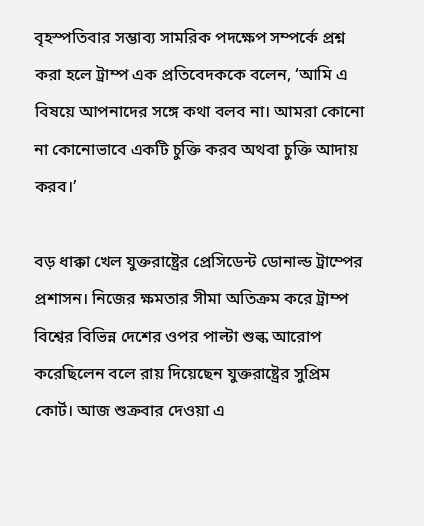বৃহস্পতিবার সম্ভাব্য সামরিক পদক্ষেপ সম্পর্কে প্রশ্ন করা হলে ট্রাম্প এক প্রতিবেদককে বলেন, ‘আমি এ বিষয়ে আপনাদের সঙ্গে কথা বলব না। আমরা কোনো না কোনোভাবে একটি চুক্তি করব অথবা চুক্তি আদায় করব।’

বড় ধাক্কা খেল যুক্তরাষ্ট্রের প্রেসিডেন্ট ডোনাল্ড ট্রাম্পের প্রশাসন। নিজের ক্ষমতার সীমা অতিক্রম করে ট্রাম্প বিশ্বের বিভিন্ন দেশের ওপর পাল্টা শুল্ক আরোপ করেছিলেন বলে রায় দিয়েছেন যুক্তরাষ্ট্রের সুপ্রিম কোর্ট। আজ শুক্রবার দেওয়া এ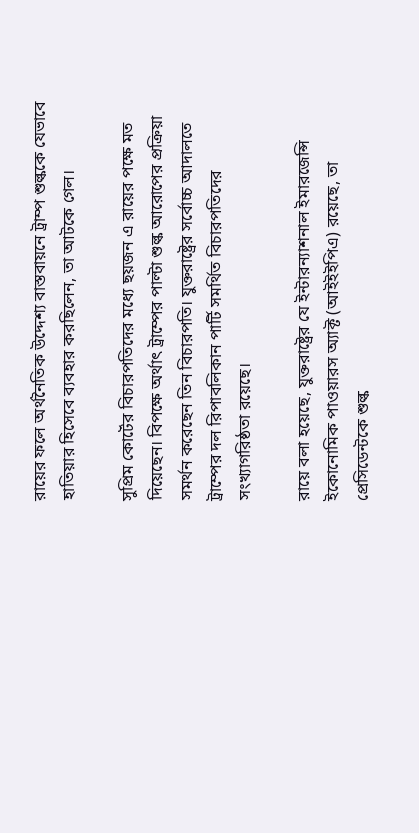রায়ের ফলে অর্থনৈতিক উদ্দেশ্য বাস্তবায়নে ট্রাম্প শুল্ককে যেভাবে হাতিয়ার হিসেবে ব্যবহার করছিলেন, তা আটকে গেল।

সুপ্রিম কোর্টের বিচারপতিদের মধ্যে ছয়জন এ রায়ের পক্ষে মত দিয়েছেন। বিপক্ষে অর্থাৎ ট্রাম্পের পাল্টা শুল্ক আরোপের প্রক্রিয়া সমর্থন করেছেন তিন বিচারপতি। যুক্তরাষ্ট্রের সর্বোচ্চ আদালতে ট্রাম্পের দল রিপাবলিকান পার্টি সমর্থিত বিচারপতিদের সংখ্যাগরিষ্ঠতা রয়েছে।

রায়ে বলা হয়েছে, যুক্তরাষ্ট্রের যে ইন্টারন্যাশনাল ইমারজেন্সি ইকোনোমিক পাওয়ারস অ্যাক্ট (আইইইপিএ) রয়েছে, তা প্রেসিডেন্টকে শুল্ক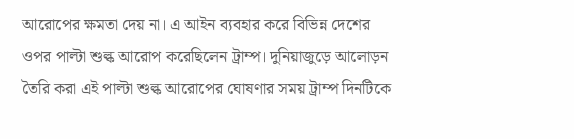আরোপের ক্ষমতা দেয় না। এ আইন ব্যবহার করে বিভিন্ন দেশের ওপর পাল্টা শুল্ক আরোপ করেছিলেন ট্রাম্প। দুনিয়াজুড়ে আলোড়ন তৈরি করা এই পাল্টা শুল্ক আরোপের ঘোষণার সময় ট্রাম্প দিনটিকে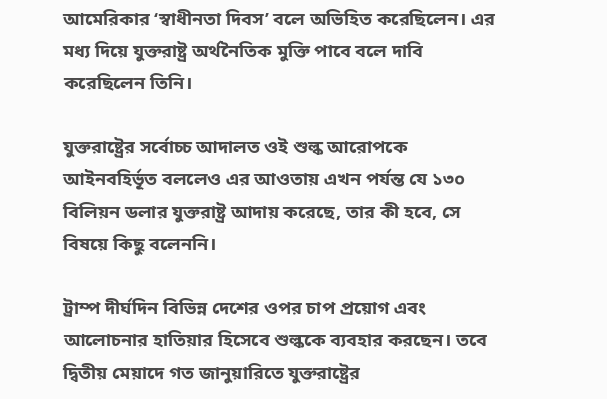আমেরিকার ‘স্বাধীনতা দিবস’ বলে অভিহিত করেছিলেন। এর মধ্য দিয়ে যুক্তরাষ্ট্র অর্থনৈতিক মুক্তি পাবে বলে দাবি করেছিলেন তিনি।

যুক্তরাষ্ট্রের সর্বোচ্চ আদালত ওই শুল্ক আরোপকে আইনবহির্ভূত বললেও এর আওতায় এখন পর্যন্ত যে ১৩০ বিলিয়ন ডলার যুক্তরাষ্ট্র আদায় করেছে, তার কী হবে, সে বিষয়ে কিছু বলেননি।

ট্রাম্প দীর্ঘদিন বিভিন্ন দেশের ওপর চাপ প্রয়োগ এবং আলোচনার হাতিয়ার হিসেবে শুল্ককে ব্যবহার করছেন। তবে দ্বিতীয় মেয়াদে গত জানুয়ারিতে যুক্তরাষ্ট্রের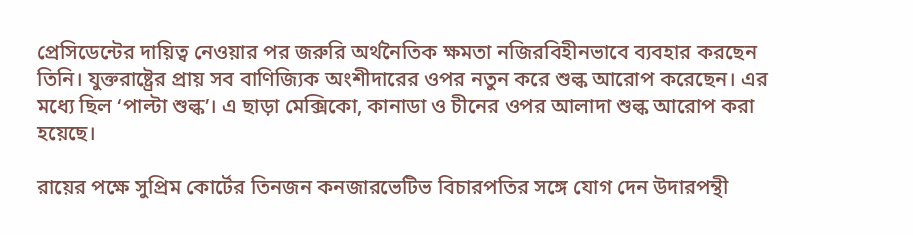প্রেসিডেন্টের দায়িত্ব নেওয়ার পর জরুরি অর্থনৈতিক ক্ষমতা নজিরবিহীনভাবে ব্যবহার করছেন তিনি। যুক্তরাষ্ট্রের প্রায় সব বাণিজ্যিক অংশীদারের ওপর নতুন করে শুল্ক আরোপ করেছেন। এর মধ্যে ছিল ‘পাল্টা শুল্ক’। এ ছাড়া মেক্সিকো, কানাডা ও চীনের ওপর আলাদা শুল্ক আরোপ করা হয়েছে।

রায়ের পক্ষে সুপ্রিম কোর্টের তিনজন কনজারভেটিভ বিচারপতির সঙ্গে যোগ দেন উদারপন্থী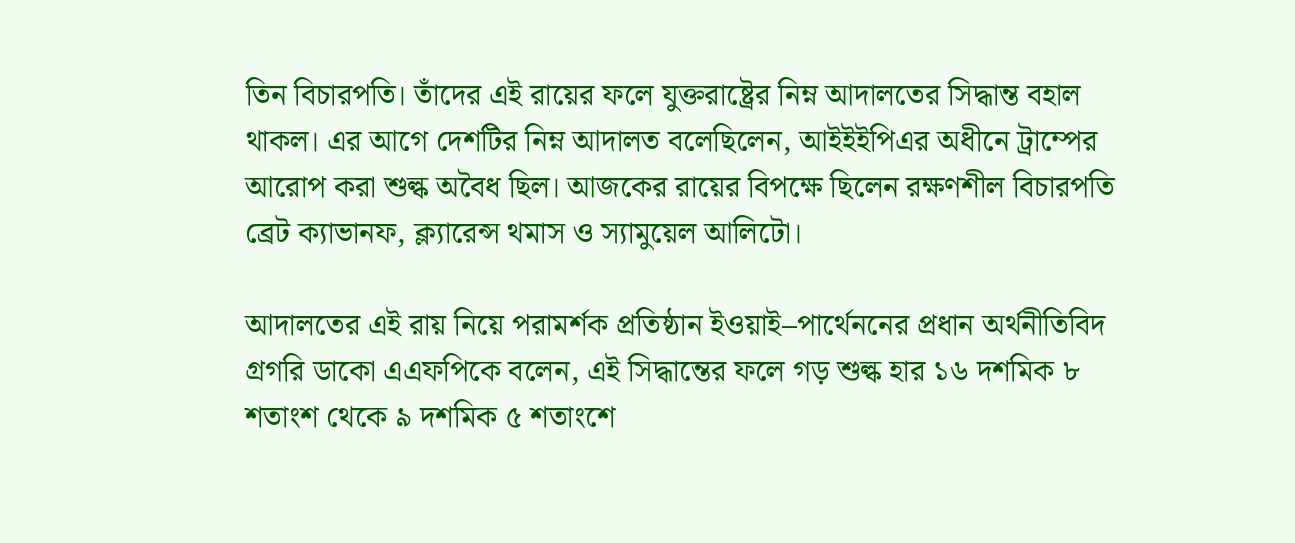তিন বিচারপতি। তাঁদের এই রায়ের ফলে যুক্তরাষ্ট্রের নিম্ন আদালতের সিদ্ধান্ত বহাল থাকল। এর আগে দেশটির নিম্ন আদালত বলেছিলেন, আইইইপিএর অধীনে ট্রাম্পের আরোপ করা শুল্ক অবৈধ ছিল। আজকের রায়ের বিপক্ষে ছিলেন রক্ষণশীল বিচারপতি ব্রেট ক্যাভানফ, ক্ল্যারেন্স থমাস ও স্যামুয়েল আলিটো।

আদালতের এই রায় নিয়ে পরামর্শক প্রতিষ্ঠান ইওয়াই–পার্থেননের প্রধান অর্থনীতিবিদ গ্রগরি ডাকো এএফপিকে বলেন, এই সিদ্ধান্তের ফলে গড় শুল্ক হার ১৬ দশমিক ৮ শতাংশ থেকে ৯ দশমিক ৫ শতাংশে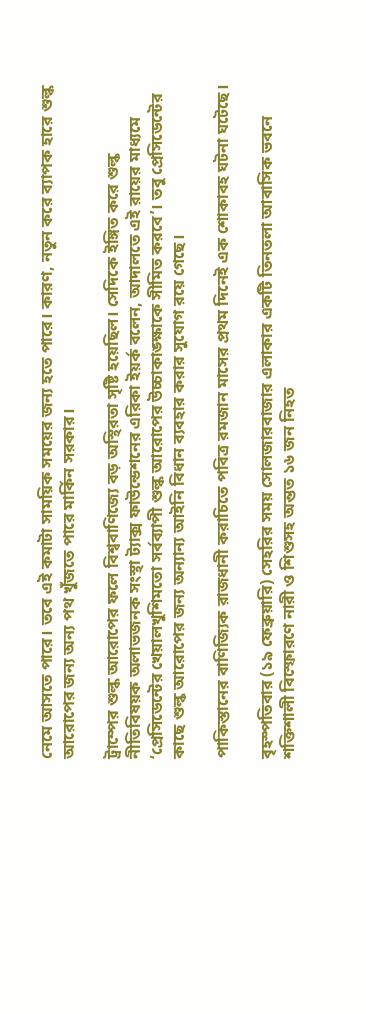নেমে আসতে পারে। তবে এই কমাটা সাময়িক সময়ের জন্য হতে পারে। কারণ, নতুন করে ব্যাপক হারে শুল্ক আরোপের জন্য অন্য পথ খুঁজতে পারে মার্কিন সরকার।

ট্রাম্পের শুল্ক আরোপের ফলে বিশ্ববাণিজ্যে বড় অস্থিরতা সৃষ্টি হয়েছিল। সেদিকে ইঙ্গিত করে শুল্ক নীতিবিষয়ক অলাভজনক সংস্থা ট্যাক্স ফাউন্ডেশনের এরিকা ইয়র্ক বলেন, আদালতে এই রায়ের মাধ্যমে ‘প্রেসিডেন্টের খেয়ালখুশিমতো সর্বব্যাপী শুল্ক আরোপের উচ্চাকাঙ্ক্ষাকে সীমিত করবে’। তবু প্রেসিডেন্টের কাছে শুল্ক আরোপের জন্য অন্যান্য আইনি বিধান ব্যবহার করার সুযোগ রয়ে গেছে।

পাকিস্তানের বাণিজ্যিক রাজধানী করাচিতে পবিত্র রমজান মাসের প্রথম দিনেই এক শোকাবহ ঘটনা ঘটেছে।

বৃহস্পতিবার (১৯ ফেব্রুয়ারি) সেহরির সময় সোলজারবাজার এলাকার একটি তিনতলা আবাসিক ভবনে শক্তিশালী বিস্ফোরণে নারী ও শিশুসহ অন্তত ১৬ জন নিহত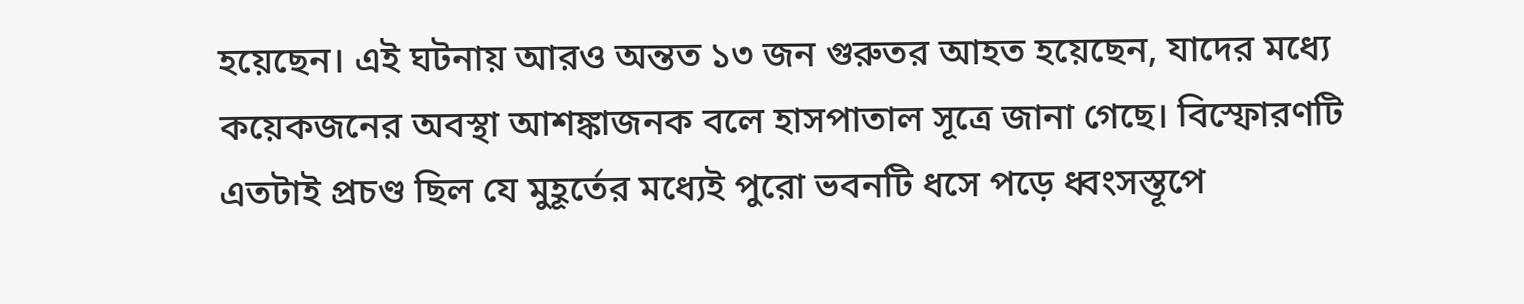হয়েছেন। এই ঘটনায় আরও অন্তত ১৩ জন গুরুতর আহত হয়েছেন, যাদের মধ্যে কয়েকজনের অবস্থা আশঙ্কাজনক বলে হাসপাতাল সূত্রে জানা গেছে। বিস্ফোরণটি এতটাই প্রচণ্ড ছিল যে মুহূর্তের মধ্যেই পুরো ভবনটি ধসে পড়ে ধ্বংসস্তূপে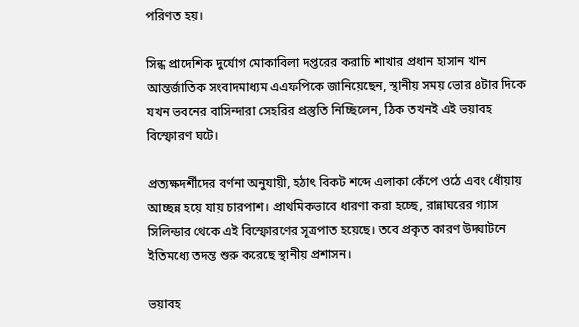পরিণত হয়।

সিন্ধ প্রাদেশিক দুর্যোগ মোকাবিলা দপ্তরের করাচি শাখার প্রধান হাসান খান আন্তর্জাতিক সংবাদমাধ্যম এএফপিকে জানিয়েছেন, স্থানীয় সময় ভোর ৪টার দিকে যখন ভবনের বাসিন্দারা সেহরির প্রস্তুতি নিচ্ছিলেন, ঠিক তখনই এই ভয়াবহ বিস্ফোরণ ঘটে।

প্রত্যক্ষদর্শীদের বর্ণনা অনুযায়ী, হঠাৎ বিকট শব্দে এলাকা কেঁপে ওঠে এবং ধোঁয়ায় আচ্ছন্ন হয়ে যায় চারপাশ। প্রাথমিকভাবে ধারণা করা হচ্ছে, রান্নাঘরের গ্যাস সিলিন্ডার থেকে এই বিস্ফোরণের সূত্রপাত হয়েছে। তবে প্রকৃত কারণ উদ্ঘাটনে ইতিমধ্যে তদন্ত শুরু করেছে স্থানীয় প্রশাসন।

ভয়াবহ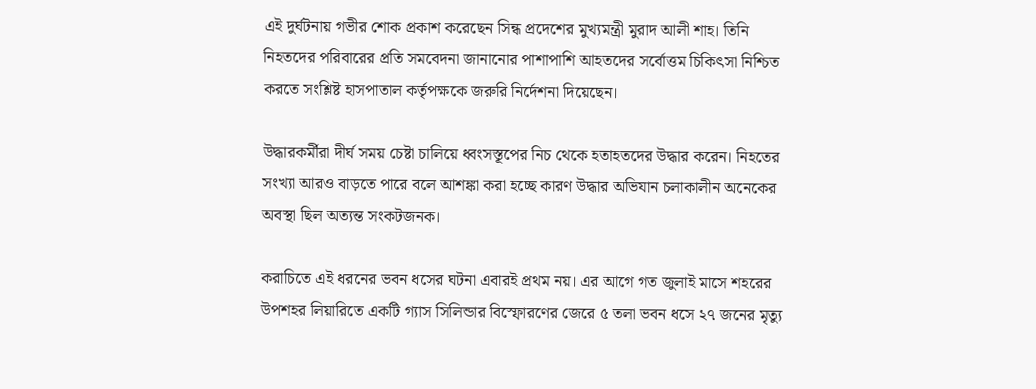এই দুর্ঘটনায় গভীর শোক প্রকাশ করেছেন সিন্ধ প্রদেশের মুখ্যমন্ত্রী মুরাদ আলী শাহ। তিনি নিহতদের পরিবারের প্রতি সমবেদনা জানানোর পাশাপাশি আহতদের সর্বোত্তম চিকিৎসা নিশ্চিত করতে সংশ্লিষ্ট হাসপাতাল কর্তৃপক্ষকে জরুরি নির্দেশনা দিয়েছেন।

উদ্ধারকর্মীরা দীর্ঘ সময় চেষ্টা চালিয়ে ধ্বংসস্তূপের নিচ থেকে হতাহতদের উদ্ধার করেন। নিহতের সংখ্যা আরও বাড়তে পারে বলে আশঙ্কা করা হচ্ছে কারণ উদ্ধার অভিযান চলাকালীন অনেকের অবস্থা ছিল অত্যন্ত সংকটজনক।

করাচিতে এই ধরনের ভবন ধসের ঘটনা এবারই প্রথম নয়। এর আগে গত জুলাই মাসে শহরের উপশহর লিয়ারিতে একটি গ্যাস সিলিন্ডার বিস্ফোরণের জেরে ৫ তলা ভবন ধসে ২৭ জনের মৃত্যু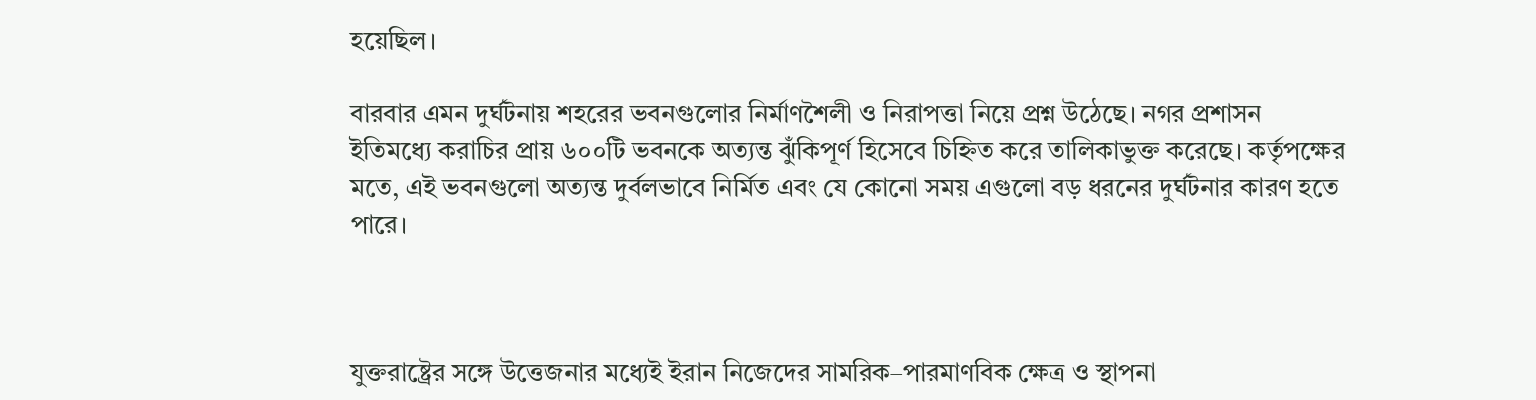হয়েছিল।

বারবার এমন দুর্ঘটনায় শহরের ভবনগুলোর নির্মাণশৈলী ও নিরাপত্তা নিয়ে প্রশ্ন উঠেছে। নগর প্রশাসন ইতিমধ্যে করাচির প্রায় ৬০০টি ভবনকে অত্যন্ত ঝুঁকিপূর্ণ হিসেবে চিহ্নিত করে তালিকাভুক্ত করেছে। কর্তৃপক্ষের মতে, এই ভবনগুলো অত্যন্ত দুর্বলভাবে নির্মিত এবং যে কোনো সময় এগুলো বড় ধরনের দুর্ঘটনার কারণ হতে পারে।



যুক্তরাষ্ট্রের সঙ্গে উত্তেজনার মধ্যেই ইরান নিজেদের সামরিক–পারমাণবিক ক্ষেত্র ও স্থাপনা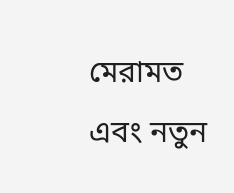মেরামত এবং নতুন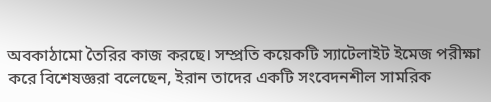অবকাঠামো তৈরির কাজ করছে। সম্প্রতি কয়েকটি স্যাটেলাইট ইমেজ পরীক্ষা করে বিশেষজ্ঞরা বলেছেন, ইরান তাদের একটি সংবেদনশীল সামরিক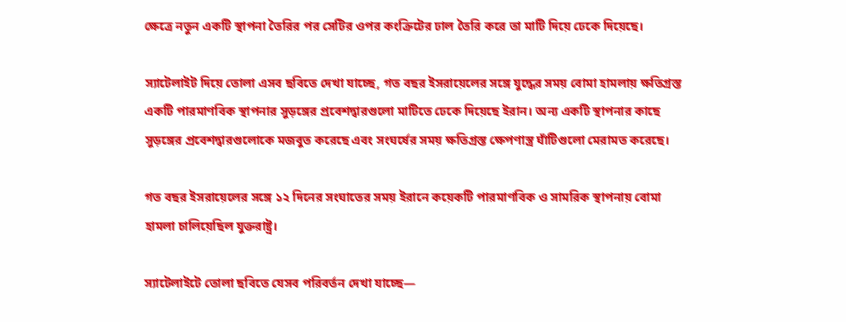ক্ষেত্রে নতুন একটি স্থাপনা তৈরির পর সেটির ওপর কংক্রিটের ঢাল তৈরি করে তা মাটি দিয়ে ঢেকে দিয়েছে।

স্যাটেলাইট দিয়ে তোলা এসব ছবিতে দেখা যাচ্ছে, গত বছর ইসরায়েলের সঙ্গে যুদ্ধের সময় বোমা হামলায় ক্ষতিগ্রস্ত একটি পারমাণবিক স্থাপনার সুড়ঙ্গের প্রবেশদ্বারগুলো মাটিতে ঢেকে দিয়েছে ইরান। অন্য একটি স্থাপনার কাছে সুড়ঙ্গের প্রবেশদ্বারগুলোকে মজবুত করেছে এবং সংঘর্ষের সময় ক্ষতিগ্রস্ত ক্ষেপণাস্ত্র ঘাঁটিগুলো মেরামত করেছে।

গত বছর ইসরায়েলের সঙ্গে ১২ দিনের সংঘাতের সময় ইরানে কয়েকটি পারমাণবিক ও সামরিক স্থাপনায় বোমা হামলা চালিয়েছিল যুক্তরাষ্ট্র।

স্যাটেলাইটে তোলা ছবিতে যেসব পরিবর্তন দেখা যাচ্ছে—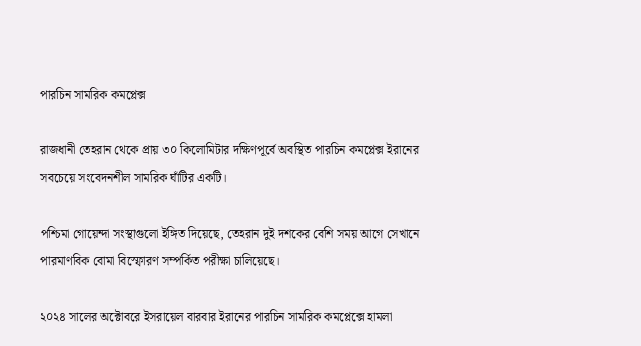পারচিন সামরিক কমপ্লেক্স

রাজধানী তেহরান থেকে প্রায় ৩০ কিলোমিটার দক্ষিণপূর্বে অবস্থিত পারচিন কমপ্লেক্স ইরানের সবচেয়ে সংবেদনশীল সামরিক ঘাঁটির একটি।

পশ্চিমা গোয়েন্দা সংস্থাগুলো ইঙ্গিত দিয়েছে, তেহরান দুই দশকের বেশি সময় আগে সেখানে পারমাণবিক বোমা বিস্ফোরণ সম্পর্কিত পরীক্ষা চালিয়েছে।

২০২৪ সালের অক্টোবরে ইসরায়েল বারবার ইরানের পারচিন সামরিক কমপ্লেক্সে হামলা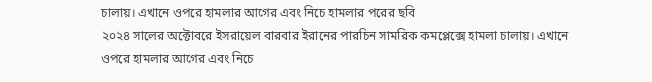চালায়। এখানে ওপরে হামলার আগের এবং নিচে হামলার পরের ছবি
২০২৪ সালের অক্টোবরে ইসরায়েল বারবার ইরানের পারচিন সামরিক কমপ্লেক্সে হামলা চালায়। এখানে ওপরে হামলার আগের এবং নিচে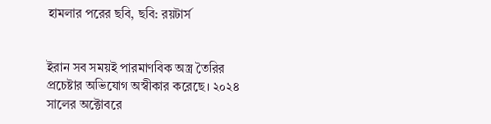হামলার পরের ছবি, ছবি: রয়টার্স


ইরান সব সময়ই পারমাণবিক অস্ত্র তৈরির প্রচেষ্টার অভিযোগ অস্বীকার করেছে। ২০২৪ সালের অক্টোবরে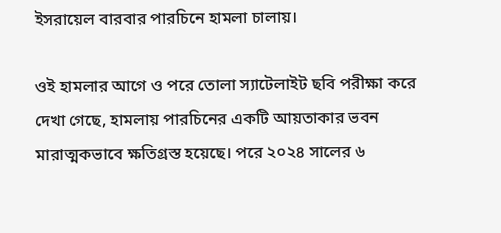ইসরায়েল বারবার পারচিনে হামলা চালায়।

ওই হামলার আগে ও পরে তোলা স্যাটেলাইট ছবি পরীক্ষা করে দেখা গেছে, হামলায় পারচিনের একটি আয়তাকার ভবন মারাত্মকভাবে ক্ষতিগ্রস্ত হয়েছে। পরে ২০২৪ সালের ৬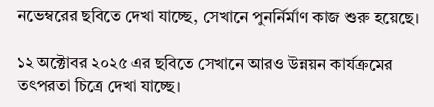নভেম্বরের ছবিতে দেখা যাচ্ছে, সেখানে পুনর্নির্মাণ কাজ শুরু হয়েছে।

১২ অক্টোবর ২০২৫ এর ছবিতে সেখানে আরও উন্নয়ন কার্যক্রমের তৎপরতা চিত্রে দেখা যাচ্ছে।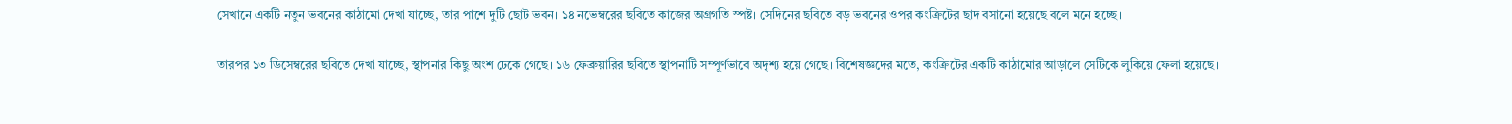সেখানে একটি নতুন ভবনের কাঠামো দেখা যাচ্ছে, তার পাশে দুটি ছোট ভবন। ১৪ নভেম্বরের ছবিতে কাজের অগ্রগতি স্পষ্ট। সেদিনের ছবিতে বড় ভবনের ওপর কংক্রিটের ছাদ বসানো হয়েছে বলে মনে হচ্ছে।

তারপর ১৩ ডিসেম্বরের ছবিতে দেখা যাচ্ছে, স্থাপনার কিছু অংশ ঢেকে গেছে। ১৬ ফেব্রুয়ারির ছবিতে স্থাপনাটি সম্পূর্ণভাবে অদৃশ্য হয়ে গেছে। বিশেষজ্ঞদের মতে, কংক্রিটের একটি কাঠামোর আড়ালে সেটিকে লুকিয়ে ফেলা হয়েছে।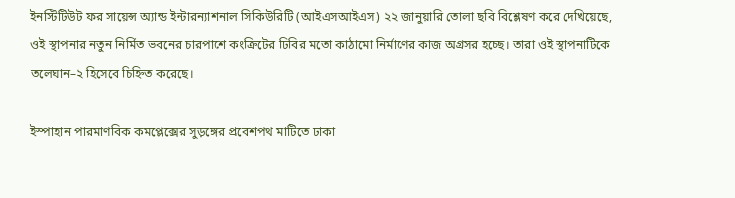ইনস্টিটিউট ফর সায়েন্স অ্যান্ড ইন্টারন্যাশনাল সিকিউরিটি (আইএসআইএস) ২২ জানুয়ারি তোলা ছবি বিশ্লেষণ করে দেখিয়েছে, ওই স্থাপনার নতুন নির্মিত ভবনের চারপাশে কংক্রিটের ঢিবির মতো কাঠামো নির্মাণের কাজ অগ্রসর হচ্ছে। তারা ওই স্থাপনাটিকে তলেঘান–২ হিসেবে চিহ্নিত করেছে।

ইস্পাহান পারমাণবিক কমপ্লেক্সের সুড়ঙ্গের প্রবেশপথ মাটিতে ঢাকা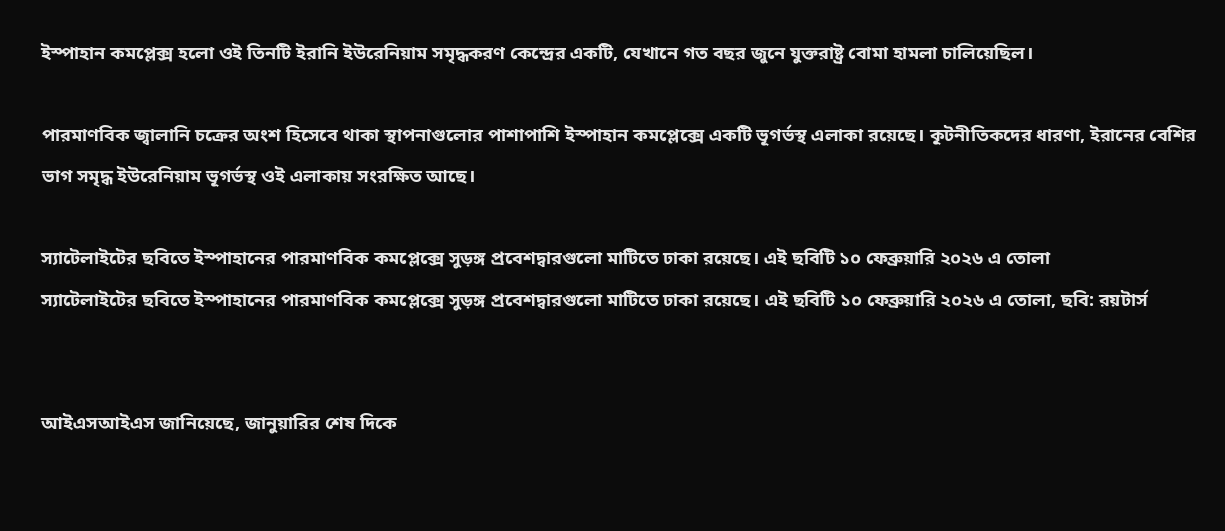ইস্পাহান কমপ্লেক্স হলো ওই তিনটি ইরানি ইউরেনিয়াম সমৃদ্ধকরণ কেন্দ্রের একটি, যেখানে গত বছর জুনে যুক্তরাষ্ট্র বোমা হামলা চালিয়েছিল।

পারমাণবিক জ্বালানি চক্রের অংশ হিসেবে থাকা স্থাপনাগুলোর পাশাপাশি ইস্পাহান কমপ্লেক্সে একটি ভূগর্ভস্থ এলাকা রয়েছে। কূটনীতিকদের ধারণা, ইরানের বেশির ভাগ সমৃদ্ধ ইউরেনিয়াম ভূগর্ভস্থ ওই এলাকায় সংরক্ষিত আছে।

স্যাটেলাইটের ছবিতে ইস্পাহানের পারমাণবিক কমপ্লেক্সে সুড়ঙ্গ প্রবেশদ্বারগুলো মাটিতে ঢাকা রয়েছে। এই ছবিটি ১০ ফেব্রুয়ারি ২০২৬ এ তোলা
স্যাটেলাইটের ছবিতে ইস্পাহানের পারমাণবিক কমপ্লেক্সে সুড়ঙ্গ প্রবেশদ্বারগুলো মাটিতে ঢাকা রয়েছে। এই ছবিটি ১০ ফেব্রুয়ারি ২০২৬ এ তোলা, ছবি: রয়টার্স


আইএসআইএস জানিয়েছে, জানুয়ারির শেষ দিকে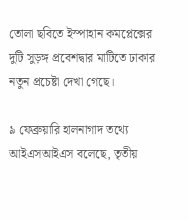তোলা ছবিতে ইস্পাহান কমপ্লেক্সের দুটি সুড়ঙ্গ প্রবেশদ্বার মাটিতে ঢাকার নতুন প্রচেষ্টা দেখা গেছে।

৯ ফেব্রুয়ারি হালনাগাদ তথ্যে আইএসআইএস বলেছে, তৃতীয়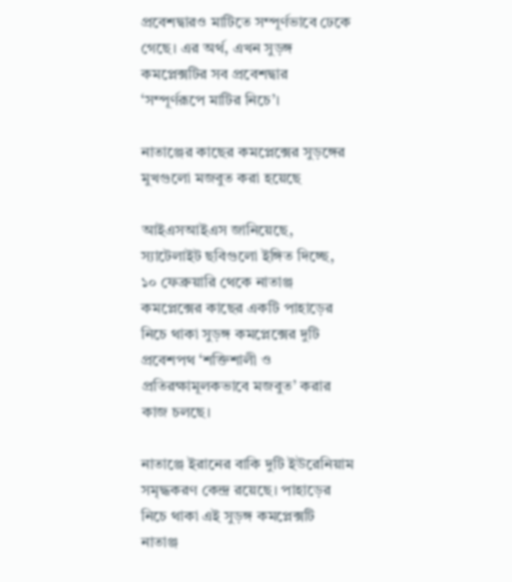প্রবেশদ্বারও মাটিতে সম্পূর্ণভাবে ঢেকে গেছে। এর অর্থ, এখন সুড়ঙ্গ কমপ্লেক্সটির সব প্রবেশদ্বার ‘সম্পূর্ণরূপে মাটির নিচে’।

নাতাঞ্জের কাছের কমপ্লেক্সের সুড়ঙ্গের মুখগুলো মজবুত করা হয়েছে

আইএসআইএস জানিয়েছে, স্যাটেলাইট ছবিগুলো ইঙ্গিত দিচ্ছে, ১০ ফেব্রুয়ারি থেকে নাতাঞ্জ কমপ্লেক্সের কাছের একটি পাহাড়ের নিচে থাকা সুড়ঙ্গ কমপ্লেক্সের দুটি প্রবেশপথ ‘শক্তিশালী ও প্রতিরক্ষামূলকভাবে মজবুত’ করার কাজ চলছে।

নাতাঞ্জে ইরানের বাকি দুটি ইউরেনিয়াম সমৃদ্ধকরণ কেন্দ্র রয়েছে। পাহাড়ের নিচে থাকা এই সুড়ঙ্গ কমপ্লেক্সটি নাতাঞ্জ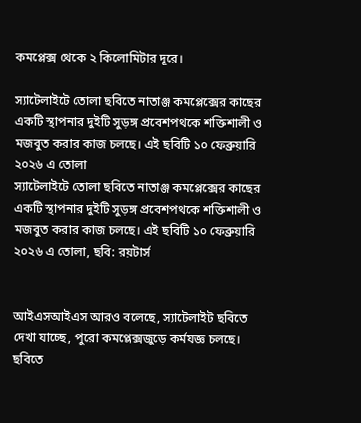কমপ্লেক্স থেকে ২ কিলোমিটার দূরে।

স্যাটেলাইটে তোলা ছবিতে নাতাঞ্জ কমপ্লেক্সের কাছের একটি স্থাপনার দুইটি সুড়ঙ্গ প্রবেশপথকে শক্তিশালী ও মজবুত করার কাজ চলছে। এই ছবিটি ১০ ফেব্রুয়ারি ২০২৬ এ তোলা
স্যাটেলাইটে তোলা ছবিতে নাতাঞ্জ কমপ্লেক্সের কাছের একটি স্থাপনার দুইটি সুড়ঙ্গ প্রবেশপথকে শক্তিশালী ও মজবুত করার কাজ চলছে। এই ছবিটি ১০ ফেব্রুয়ারি ২০২৬ এ তোলা, ছবি: রয়টার্স


আইএসআইএস আরও বলেছে, স্যাটেলাইট ছবিতে দেখা যাচ্ছে, পুরো কমপ্লেক্সজুড়ে কর্মযজ্ঞ চলছে। ছবিতে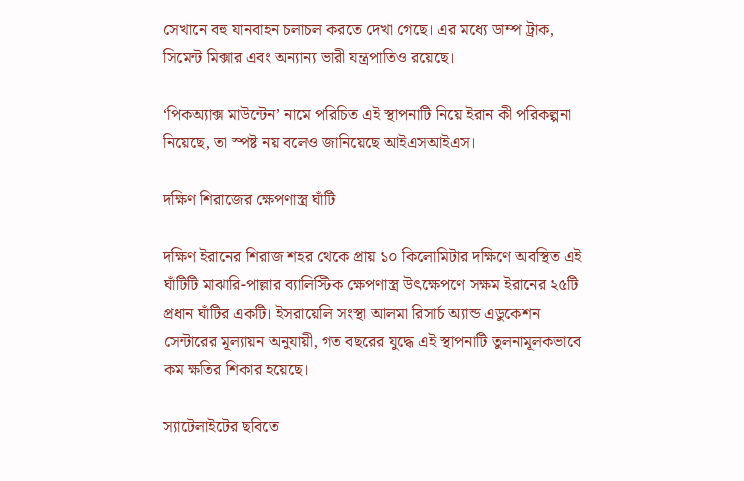সেখানে বহু যানবাহন চলাচল করতে দেখা গেছে। এর মধ্যে ডাম্প ট্রাক, সিমেন্ট মিক্সার এবং অন্যান্য ভারী যন্ত্রপাতিও রয়েছে।

‘পিকঅ্যাক্স মাউন্টেন’ নামে পরিচিত এই স্থাপনাটি নিয়ে ইরান কী পরিকল্পনা নিয়েছে, তা স্পষ্ট নয় বলেও জানিয়েছে আইএসআইএস।

দক্ষিণ শিরাজের ক্ষেপণাস্ত্র ঘাঁটি

দক্ষিণ ইরানের শিরাজ শহর থেকে প্রায় ১০ কিলোমিটার দক্ষিণে অবস্থিত এই ঘাঁটিটি মাঝারি-পাল্লার ব্যালিস্টিক ক্ষেপণাস্ত্র উৎক্ষেপণে সক্ষম ইরানের ২৫টি প্রধান ঘাঁটির একটি। ইসরায়েলি সংস্থা আলমা রিসার্চ অ্যান্ড এডুকেশন সেন্টারের মূল্যায়ন অনুযায়ী, গত বছরের যুদ্ধে এই স্থাপনাটি তুলনামূলকভাবে কম ক্ষতির শিকার হয়েছে।

স্যাটেলাইটের ছবিতে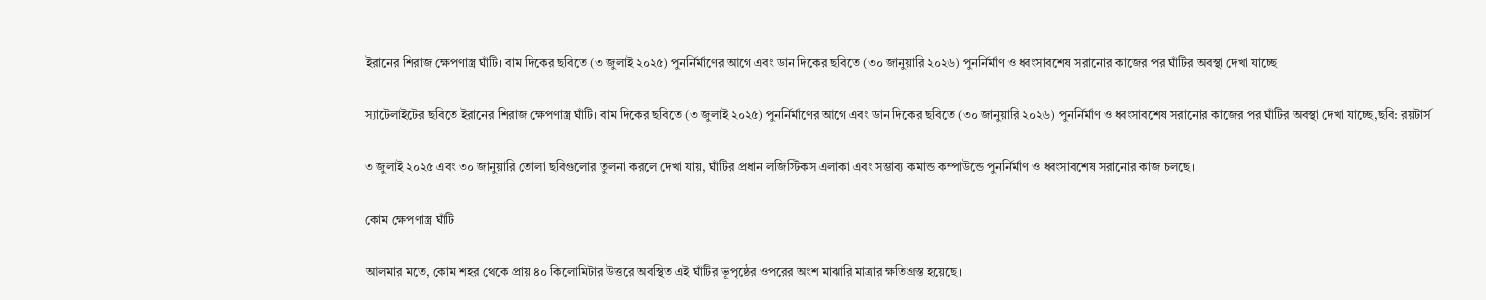ইরানের শিরাজ ক্ষেপণাস্ত্র ঘাঁটি। বাম দিকের ছবিতে (৩ জুলাই ২০২৫) পুনর্নির্মাণের আগে এবং ডান দিকের ছবিতে (৩০ জানুয়ারি ২০২৬) পুনর্নির্মাণ ও ধ্বংসাবশেষ সরানোর কাজের পর ঘাঁটির অবস্থা দেখা যাচ্ছে

স্যাটেলাইটের ছবিতে ইরানের শিরাজ ক্ষেপণাস্ত্র ঘাঁটি। বাম দিকের ছবিতে (৩ জুলাই ২০২৫) পুনর্নির্মাণের আগে এবং ডান দিকের ছবিতে (৩০ জানুয়ারি ২০২৬) পুনর্নির্মাণ ও ধ্বংসাবশেষ সরানোর কাজের পর ঘাঁটির অবস্থা দেখা যাচ্ছে,ছবি: রয়টার্স

৩ জুলাই ২০২৫ এবং ৩০ জানুয়ারি তোলা ছবিগুলোর তুলনা করলে দেখা যায়, ঘাঁটির প্রধান লজিস্টিকস এলাকা এবং সম্ভাব্য কমান্ড কম্পাউন্ডে পুনর্নির্মাণ ও ধ্বংসাবশেষ সরানোর কাজ চলছে।

কোম ক্ষেপণাস্ত্র ঘাঁটি

আলমার মতে, কোম শহর থেকে প্রায় ৪০ কিলোমিটার উত্তরে অবস্থিত এই ঘাঁটির ভূপৃষ্ঠের ওপরের অংশ মাঝারি মাত্রার ক্ষতিগ্রস্ত হয়েছে।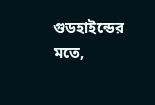গুডহাইন্ডের মতে,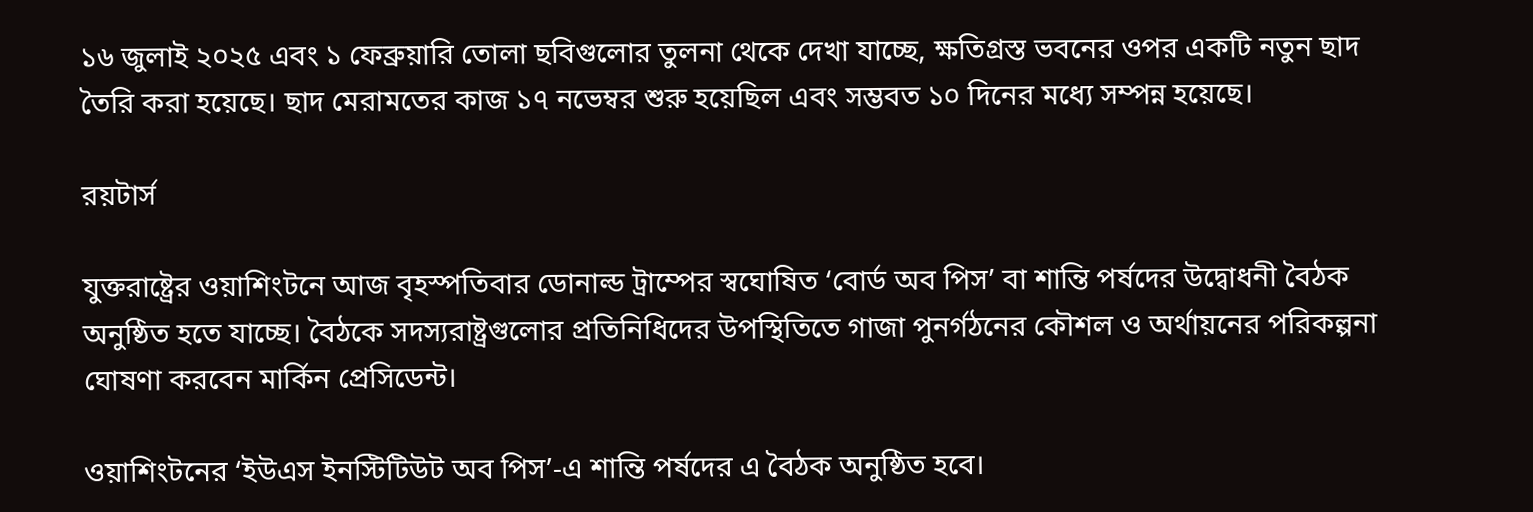১৬ জুলাই ২০২৫ এবং ১ ফেব্রুয়ারি তোলা ছবিগুলোর তুলনা থেকে দেখা যাচ্ছে, ক্ষতিগ্রস্ত ভবনের ওপর একটি নতুন ছাদ তৈরি করা হয়েছে। ছাদ মেরামতের কাজ ১৭ নভেম্বর শুরু হয়েছিল এবং সম্ভবত ১০ দিনের মধ্যে সম্পন্ন হয়েছে।

রয়টার্স

যুক্তরাষ্ট্রের ওয়াশিংটনে আজ বৃহস্পতিবার ডোনাল্ড ট্রাম্পের স্বঘোষিত ‘বোর্ড অব পিস’ বা শান্তি পর্ষদের উদ্বোধনী বৈঠক অনুষ্ঠিত হতে যাচ্ছে। বৈঠকে সদস্যরাষ্ট্রগুলোর প্রতিনিধিদের উপস্থিতিতে গাজা পুনর্গঠনের কৌশল ও অর্থায়নের পরিকল্পনা ঘোষণা করবেন মার্কিন প্রেসিডেন্ট।

ওয়াশিংটনের ‘ইউএস ইনস্টিটিউট অব পিস’-এ শান্তি পর্ষদের এ বৈঠক অনুষ্ঠিত হবে।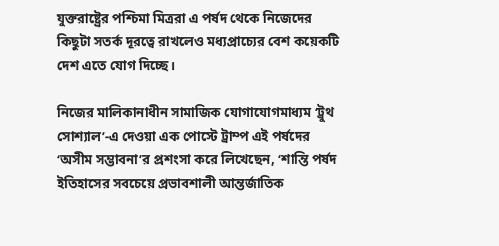যুক্তরাষ্ট্রের পশ্চিমা মিত্ররা এ পর্ষদ থেকে নিজেদের কিছুটা সতর্ক দূরত্বে রাখলেও মধ্যপ্রাচ্যের বেশ কয়েকটি দেশ এতে যোগ দিচ্ছে।

নিজের মালিকানাধীন সামাজিক যোগাযোগমাধ্যম ‘ট্রুথ সোশ্যাল’-এ দেওয়া এক পোস্টে ট্রাম্প এই পর্ষদের ‘অসীম সম্ভাবনা’র প্রশংসা করে লিখেছেন, ‘শান্তি পর্ষদ ইতিহাসের সবচেয়ে প্রভাবশালী আন্তর্জাতিক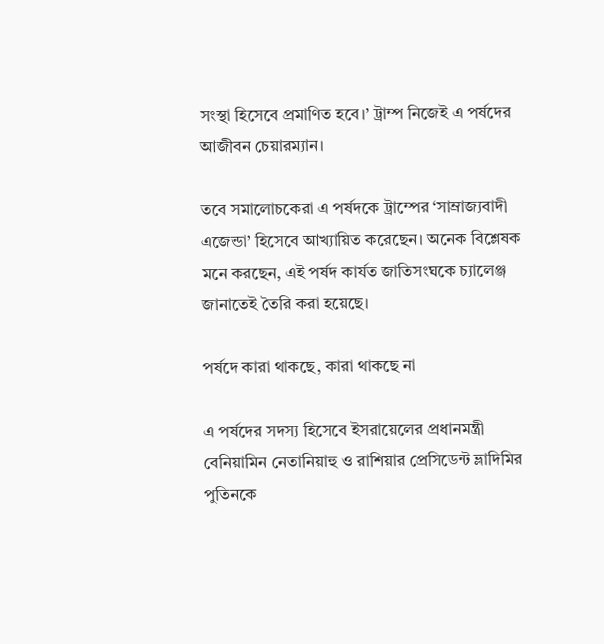সংস্থা হিসেবে প্রমাণিত হবে।’ ট্রাম্প নিজেই এ পর্ষদের আজীবন চেয়ারম্যান।

তবে সমালোচকেরা এ পর্ষদকে ট্রাম্পের ‘সাম্রাজ্যবাদী এজেন্ডা’ হিসেবে আখ্যায়িত করেছেন। অনেক বিশ্লেষক মনে করছেন, এই পর্ষদ কার্যত জাতিসংঘকে চ্যালেঞ্জ জানাতেই তৈরি করা হয়েছে।

পর্ষদে কারা থাকছে, কারা থাকছে না

এ পর্ষদের সদস্য হিসেবে ইসরায়েলের প্রধানমন্ত্রী বেনিয়ামিন নেতানিয়াহু ও রাশিয়ার প্রেসিডেন্ট ভ্লাদিমির পুতিনকে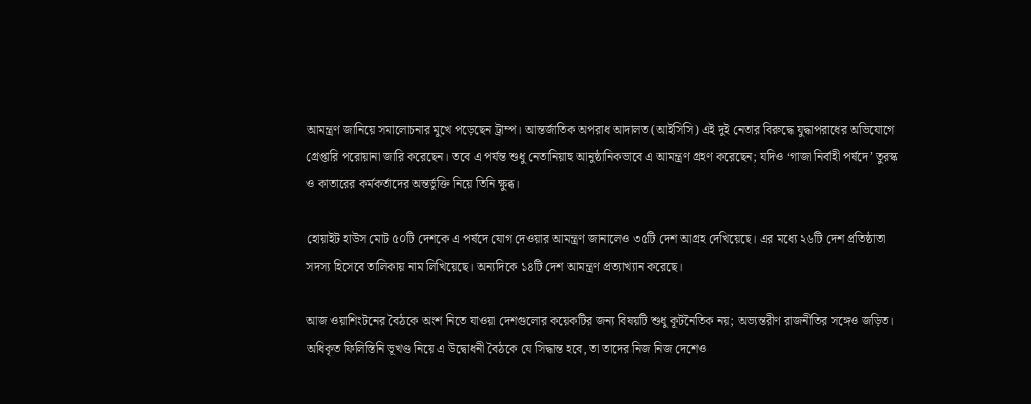আমন্ত্রণ জানিয়ে সমালোচনার মুখে পড়েছেন ট্রাম্প। আন্তর্জাতিক অপরাধ আদালত (আইসিসি) এই দুই নেতার বিরুদ্ধে যুদ্ধাপরাধের অভিযোগে গ্রেপ্তারি পরোয়ানা জারি করেছেন। তবে এ পর্যন্ত শুধু নেতানিয়াহু আনুষ্ঠানিকভাবে এ আমন্ত্রণ গ্রহণ করেছেন; যদিও ‘গাজা নির্বাহী পর্ষদে’ তুরস্ক ও কাতারের কর্মকর্তাদের অন্তর্ভুক্তি নিয়ে তিনি ক্ষুব্ধ।

হোয়াইট হাউস মোট ৫০টি দেশকে এ পর্ষদে যোগ দেওয়ার আমন্ত্রণ জানালেও ৩৫টি দেশ আগ্রহ দেখিয়েছে। এর মধ্যে ২৬টি দেশ প্রতিষ্ঠাতা সদস্য হিসেবে তালিকায় নাম লিখিয়েছে। অন্যদিকে ১৪টি দেশ আমন্ত্রণ প্রত্যাখ্যান করেছে।

আজ ওয়াশিংটনের বৈঠকে অংশ নিতে যাওয়া দেশগুলোর কয়েকটির জন্য বিষয়টি শুধু কূটনৈতিক নয়; অভ্যন্তরীণ রাজনীতির সঙ্গেও জড়িত। অধিকৃত ফিলিস্তিনি ভূখণ্ড নিয়ে এ উদ্বোধনী বৈঠকে যে সিদ্ধান্ত হবে, তা তাদের নিজ নিজ দেশেও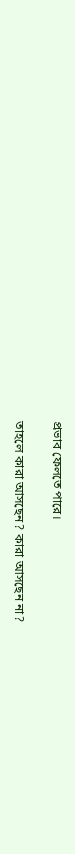প্রভাব ফেলতে পারে।

তাহলে কারা আসছেন? কারা আসছেন না?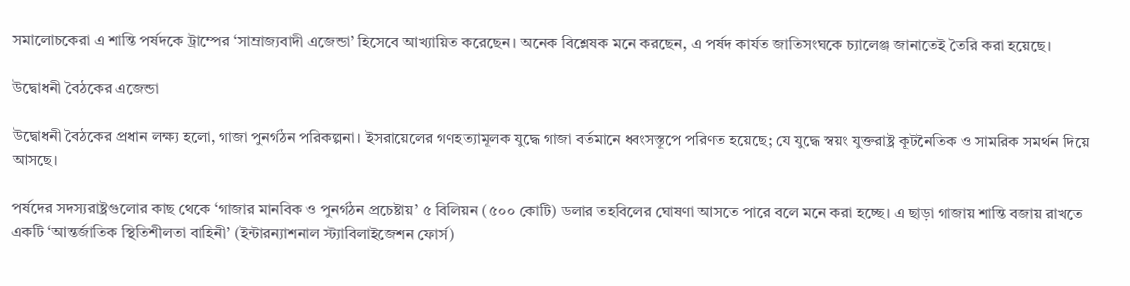সমালোচকেরা এ শান্তি পর্ষদকে ট্রাম্পের ‘সাম্রাজ্যবাদী এজেন্ডা’ হিসেবে আখ্যায়িত করেছেন। অনেক বিশ্লেষক মনে করছেন, এ পর্ষদ কার্যত জাতিসংঘকে চ্যালেঞ্জ জানাতেই তৈরি করা হয়েছে।

উদ্বোধনী বৈঠকের এজেন্ডা

উদ্বোধনী বৈঠকের প্রধান লক্ষ্য হলো, গাজা পুনর্গঠন পরিকল্পনা। ইসরায়েলের গণহত্যামূলক যুদ্ধে গাজা বর্তমানে ধ্বংসস্তূপে পরিণত হয়েছে; যে যুদ্ধে স্বয়ং যুক্তরাষ্ট্র কূটনৈতিক ও সামরিক সমর্থন দিয়ে আসছে।

পর্ষদের সদস্যরাষ্ট্রগুলোর কাছ থেকে ‘গাজার মানবিক ও পুনর্গঠন প্রচেষ্টায়’ ৫ বিলিয়ন (৫০০ কোটি) ডলার তহবিলের ঘোষণা আসতে পারে বলে মনে করা হচ্ছে। এ ছাড়া গাজায় শান্তি বজায় রাখতে একটি ‘আন্তর্জাতিক স্থিতিশীলতা বাহিনী’ (ইন্টারন্যাশনাল স্ট্যাবিলাইজেশন ফোর্স)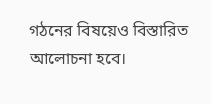গঠনের বিষয়েও বিস্তারিত আলোচনা হবে।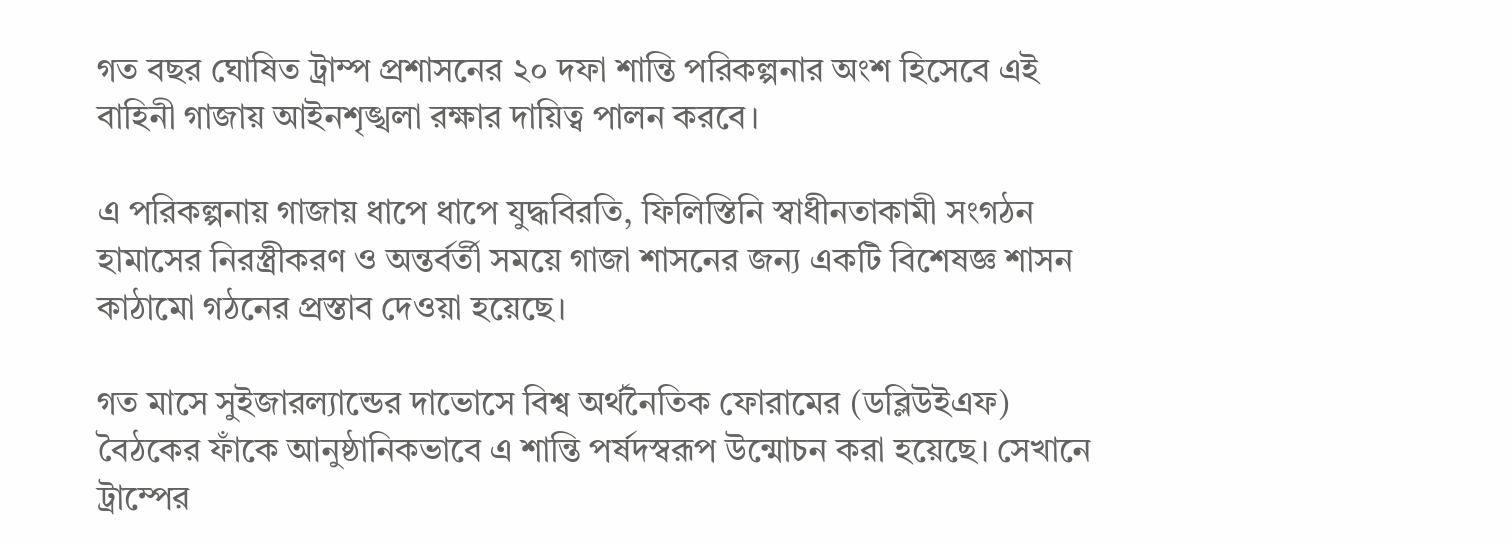গত বছর ঘোষিত ট্রাম্প প্রশাসনের ২০ দফা শান্তি পরিকল্পনার অংশ হিসেবে এই বাহিনী গাজায় আইনশৃঙ্খলা রক্ষার দায়িত্ব পালন করবে।

এ পরিকল্পনায় গাজায় ধাপে ধাপে যুদ্ধবিরতি, ফিলিস্তিনি স্বাধীনতাকামী সংগঠন হামাসের নিরস্ত্রীকরণ ও অন্তর্বর্তী সময়ে গাজা শাসনের জন্য একটি বিশেষজ্ঞ শাসন কাঠামো গঠনের প্রস্তাব দেওয়া হয়েছে।

গত মাসে সুইজারল্যান্ডের দাভোসে বিশ্ব অর্থনৈতিক ফোরামের (ডব্লিউইএফ) বৈঠকের ফাঁকে আনুষ্ঠানিকভাবে এ শান্তি পর্ষদস্বরূপ উন্মোচন করা হয়েছে। সেখানে ট্রাম্পের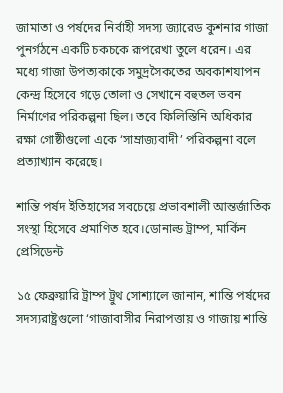জামাতা ও পর্ষদের নির্বাহী সদস্য জ্যারেড কুশনার গাজা পুনর্গঠনে একটি চকচকে রূপরেখা তুলে ধরেন। এর মধ্যে গাজা উপত্যকাকে সমুদ্রসৈকতের অবকাশযাপন কেন্দ্র হিসেবে গড়ে তোলা ও সেখানে বহুতল ভবন নির্মাণের পরিকল্পনা ছিল। তবে ফিলিস্তিনি অধিকার রক্ষা গোষ্ঠীগুলো একে ‘সাম্রাজ্যবাদী’ পরিকল্পনা বলে প্রত্যাখ্যান করেছে।

শান্তি পর্ষদ ইতিহাসের সবচেয়ে প্রভাবশালী আন্তর্জাতিক সংস্থা হিসেবে প্রমাণিত হবে।ডোনাল্ড ট্রাম্প, মার্কিন প্রেসিডেন্ট

১৫ ফেব্রুয়ারি ট্রাম্প ট্রুথ সোশ্যালে জানান, শান্তি পর্ষদের সদস্যরাষ্ট্রগুলো ‘গাজাবাসীর নিরাপত্তায় ও গাজায় শান্তি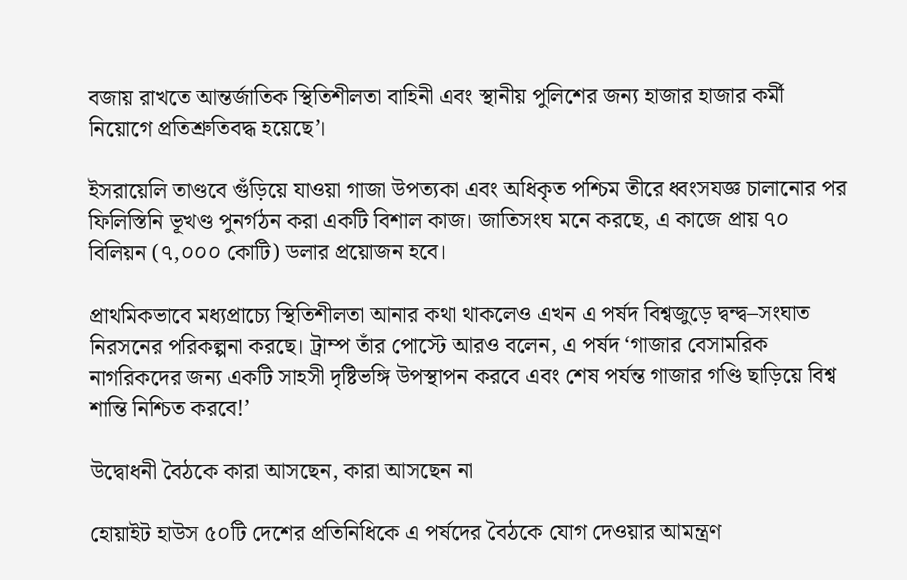বজায় রাখতে আন্তর্জাতিক স্থিতিশীলতা বাহিনী এবং স্থানীয় পুলিশের জন্য হাজার হাজার কর্মী নিয়োগে প্রতিশ্রুতিবদ্ধ হয়েছে’।

ইসরায়েলি তাণ্ডবে গুঁড়িয়ে যাওয়া গাজা উপত্যকা এবং অধিকৃত পশ্চিম তীরে ধ্বংসযজ্ঞ চালানোর পর ফিলিস্তিনি ভূখণ্ড পুনর্গঠন করা একটি বিশাল কাজ। জাতিসংঘ মনে করছে, এ কাজে প্রায় ৭০ বিলিয়ন (৭,০০০ কোটি) ডলার প্রয়োজন হবে।

প্রাথমিকভাবে মধ্যপ্রাচ্যে স্থিতিশীলতা আনার কথা থাকলেও এখন এ পর্ষদ বিশ্বজুড়ে দ্বন্দ্ব–সংঘাত নিরসনের পরিকল্পনা করছে। ট্রাম্প তাঁর পোস্টে আরও বলেন, এ পর্ষদ ‘গাজার বেসামরিক নাগরিকদের জন্য একটি সাহসী দৃষ্টিভঙ্গি উপস্থাপন করবে এবং শেষ পর্যন্ত গাজার গণ্ডি ছাড়িয়ে বিশ্ব শান্তি নিশ্চিত করবে!’

উদ্বোধনী বৈঠকে কারা আসছেন, কারা আসছেন না

হোয়াইট হাউস ৫০টি দেশের প্রতিনিধিকে এ পর্ষদের বৈঠকে যোগ দেওয়ার আমন্ত্রণ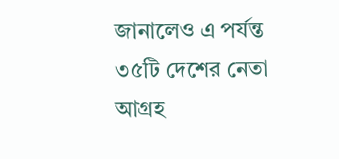জানালেও এ পর্যন্ত ৩৫টি দেশের নেতা আগ্রহ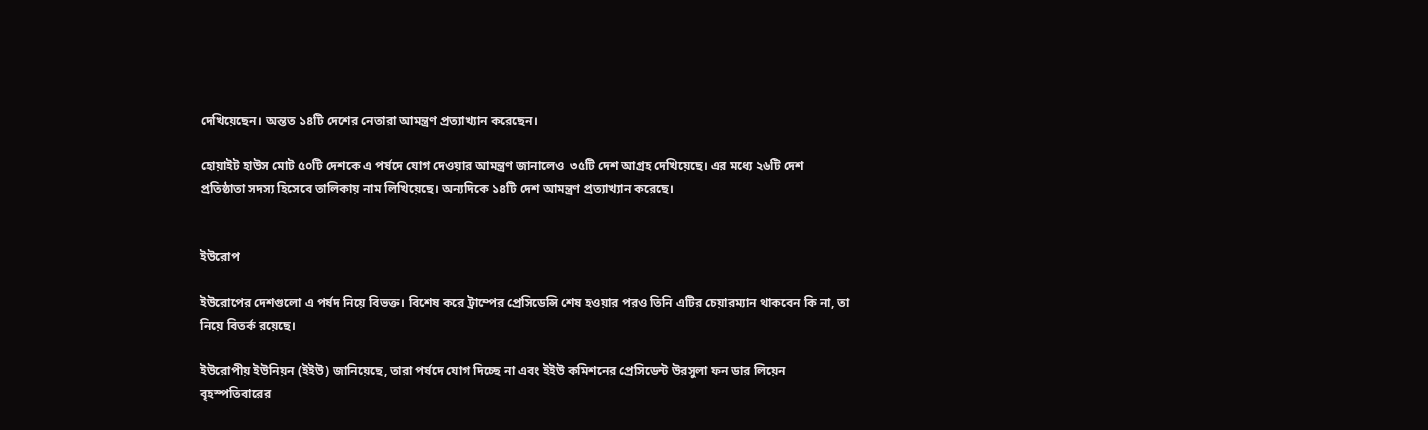দেখিয়েছেন। অন্তত ১৪টি দেশের নেতারা আমন্ত্রণ প্রত্যাখ্যান করেছেন।

হোয়াইট হাউস মোট ৫০টি দেশকে এ পর্ষদে যোগ দেওয়ার আমন্ত্রণ জানালেও  ৩৫টি দেশ আগ্রহ দেখিয়েছে। এর মধ্যে ২৬টি দেশ প্রতিষ্ঠাতা সদস্য হিসেবে তালিকায় নাম লিখিয়েছে। অন্যদিকে ১৪টি দেশ আমন্ত্রণ প্রত্যাখ্যান করেছে।


ইউরোপ

ইউরোপের দেশগুলো এ পর্ষদ নিয়ে বিভক্ত। বিশেষ করে ট্রাম্পের প্রেসিডেন্সি শেষ হওয়ার পরও তিনি এটির চেয়ারম্যান থাকবেন কি না, তা নিয়ে বিতর্ক রয়েছে।

ইউরোপীয় ইউনিয়ন (ইইউ) জানিয়েছে, তারা পর্ষদে যোগ দিচ্ছে না এবং ইইউ কমিশনের প্রেসিডেন্ট উরসুলা ফন ডার লিয়েন বৃহস্পতিবারের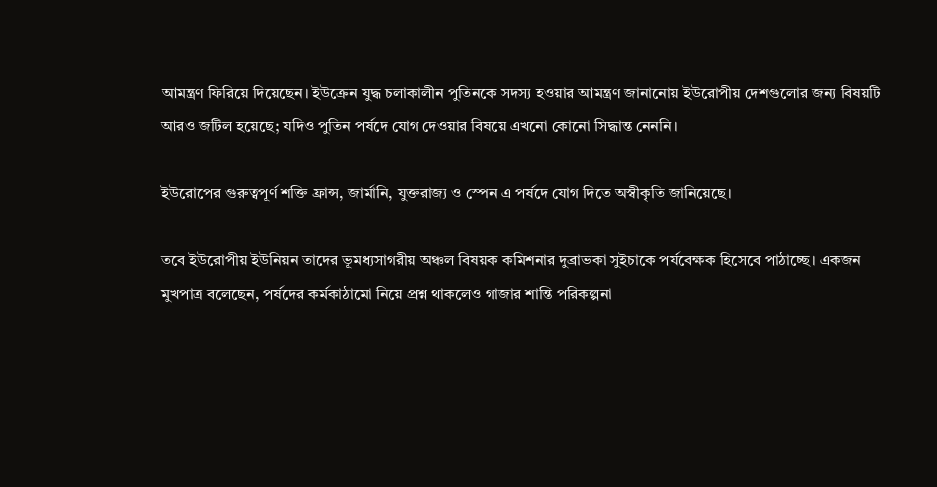আমন্ত্রণ ফিরিয়ে দিয়েছেন। ইউক্রেন যুদ্ধ চলাকালীন পুতিনকে সদস্য হওয়ার আমন্ত্রণ জানানোয় ইউরোপীয় দেশগুলোর জন্য বিষয়টি আরও জটিল হয়েছে; যদিও পুতিন পর্ষদে যোগ দেওয়ার বিষয়ে এখনো কোনো সিদ্ধান্ত নেননি।

ইউরোপের গুরুত্বপূর্ণ শক্তি ফ্রান্স, জার্মানি, যুক্তরাজ্য ও স্পেন এ পর্ষদে যোগ দিতে অস্বীকৃতি জানিয়েছে।

তবে ইউরোপীয় ইউনিয়ন তাদের ভূমধ্যসাগরীয় অঞ্চল বিষয়ক কমিশনার দুব্রাভকা সুইচাকে পর্যবেক্ষক হিসেবে পাঠাচ্ছে। একজন মুখপাত্র বলেছেন, পর্ষদের কর্মকাঠামো নিয়ে প্রশ্ন থাকলেও গাজার শান্তি পরিকল্পনা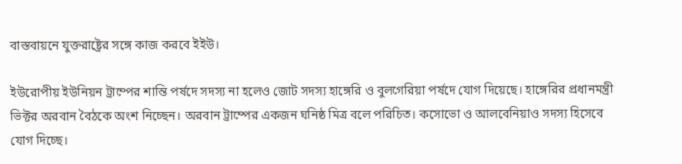বাস্তবায়নে যুক্তরাষ্ট্রের সঙ্গে কাজ করবে ইইউ।

ইউরোপীয় ইউনিয়ন ট্রাম্পের শান্তি পর্ষদে সদস্য না হলেও জোট সদস্য হাঙ্গেরি ও বুলগেরিয়া পর্ষদে যোগ দিয়েছে। হাঙ্গেরির প্রধানমন্ত্রী ভিক্টর অরবান বৈঠকে অংশ নিচ্ছেন। অরবান ট্রাম্পের একজন ঘনিষ্ঠ মিত্র বলে পরিচিত। কসোভো ও আলবেনিয়াও সদস্য হিসেবে যোগ দিচ্ছে।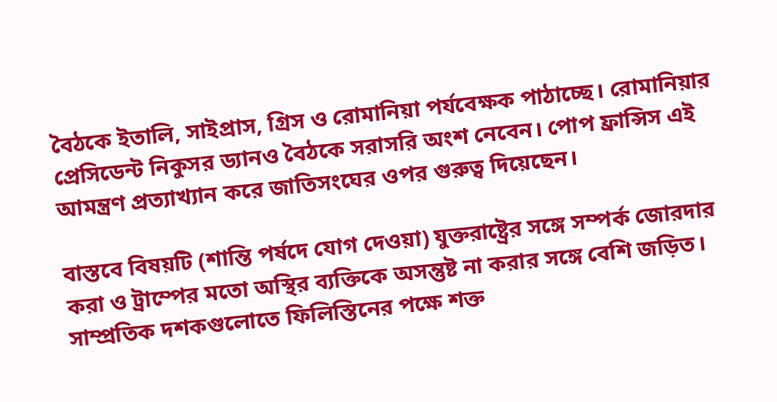বৈঠকে ইতালি, সাইপ্রাস, গ্রিস ও রোমানিয়া পর্যবেক্ষক পাঠাচ্ছে। রোমানিয়ার প্রেসিডেন্ট নিকুসর ড্যানও বৈঠকে সরাসরি অংশ নেবেন। পোপ ফ্রান্সিস এই আমন্ত্রণ প্রত্যাখ্যান করে জাতিসংঘের ওপর গুরুত্ব দিয়েছেন।

বাস্তবে বিষয়টি (শান্তি পর্ষদে যোগ দেওয়া) যুক্তরাষ্ট্রের সঙ্গে সম্পর্ক জোরদার করা ও ট্রাম্পের মতো অস্থির ব্যক্তিকে অসন্তুষ্ট না করার সঙ্গে বেশি জড়িত। সাম্প্রতিক দশকগুলোতে ফিলিস্তিনের পক্ষে শক্ত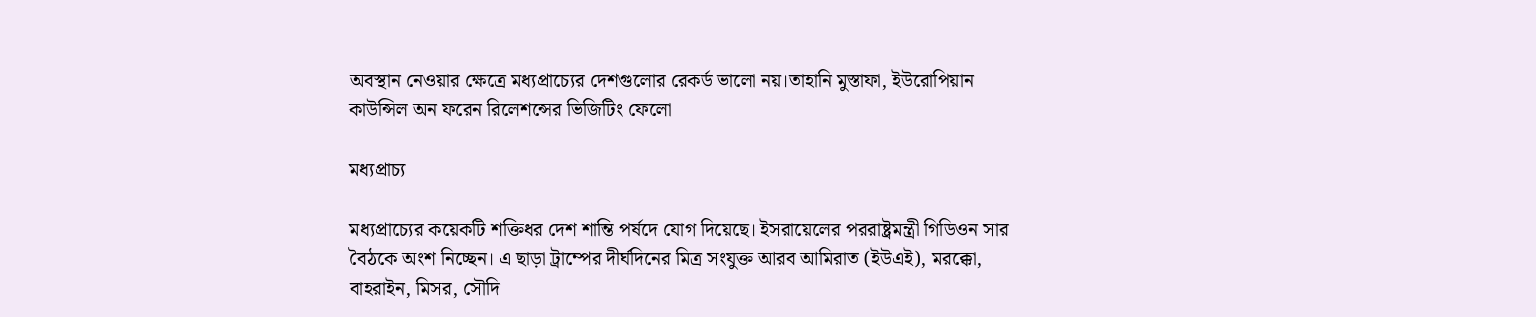অবস্থান নেওয়ার ক্ষেত্রে মধ্যপ্রাচ্যের দেশগুলোর রেকর্ড ভালো নয়।তাহানি মুস্তাফা, ইউরোপিয়ান কাউন্সিল অন ফরেন রিলেশন্সের ভিজিটিং ফেলো

মধ্যপ্রাচ্য

মধ্যপ্রাচ্যের কয়েকটি শক্তিধর দেশ শান্তি পর্ষদে যোগ দিয়েছে। ইসরায়েলের পররাষ্ট্রমন্ত্রী গিডিওন সার বৈঠকে অংশ নিচ্ছেন। এ ছাড়া ট্রাম্পের দীর্ঘদিনের মিত্র সংযুক্ত আরব আমিরাত (ইউএই), মরক্কো, বাহরাইন, মিসর, সৌদি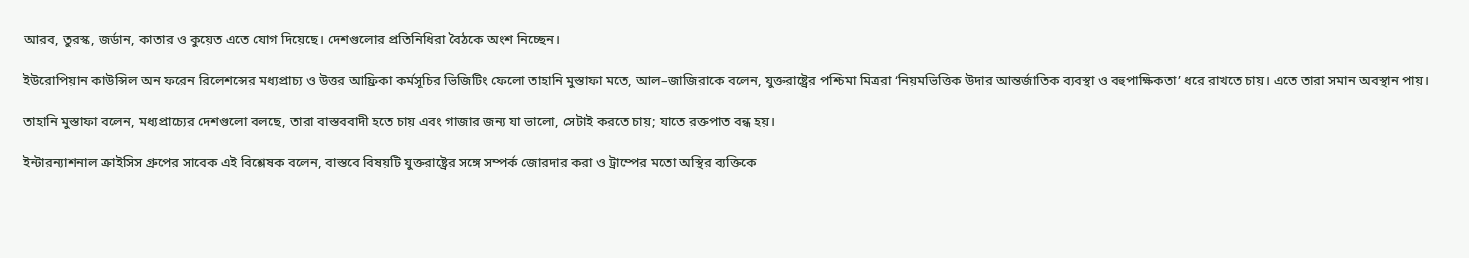আরব, তুরস্ক, জর্ডান, কাতার ও কুয়েত এতে যোগ দিয়েছে। দেশগুলোর প্রতিনিধিরা বৈঠকে অংশ নিচ্ছেন।

ইউরোপিয়ান কাউন্সিল অন ফরেন রিলেশন্সের মধ্যপ্রাচ্য ও উত্তর আফ্রিকা কর্মসূচির ভিজিটিং ফেলো তাহানি মুস্তাফা মতে, আল–জাজিরাকে বলেন, যুক্তরাষ্ট্রের পশ্চিমা মিত্ররা ‘নিয়মভিত্তিক উদার আন্তর্জাতিক ব্যবস্থা ও বহুপাক্ষিকতা’ ধরে রাখতে চায়। এতে তারা সমান অবস্থান পায়।

তাহানি মুস্তাফা বলেন, মধ্যপ্রাচ্যের দেশগুলো বলছে, তারা বাস্তববাদী হতে চায় এবং গাজার জন্য যা ভালো, সেটাই করতে চায়; যাতে রক্তপাত বন্ধ হয়।

ইন্টারন্যাশনাল ক্রাইসিস গ্রুপের সাবেক এই বিশ্লেষক বলেন, বাস্তবে বিষয়টি যুক্তরাষ্ট্রের সঙ্গে সম্পর্ক জোরদার করা ও ট্রাম্পের মতো অস্থির ব্যক্তিকে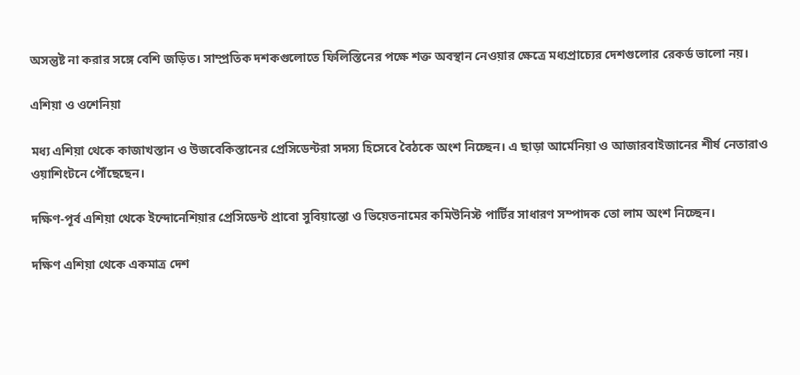অসন্তুষ্ট না করার সঙ্গে বেশি জড়িত। সাম্প্রতিক দশকগুলোতে ফিলিস্তিনের পক্ষে শক্ত অবস্থান নেওয়ার ক্ষেত্রে মধ্যপ্রাচ্যের দেশগুলোর রেকর্ড ভালো নয়।

এশিয়া ও ওশেনিয়া

মধ্য এশিয়া থেকে কাজাখস্তান ও উজবেকিস্তানের প্রেসিডেন্টরা সদস্য হিসেবে বৈঠকে অংশ নিচ্ছেন। এ ছাড়া আর্মেনিয়া ও আজারবাইজানের শীর্ষ নেতারাও ওয়াশিংটনে পৌঁছেছেন।

দক্ষিণ-পূর্ব এশিয়া থেকে ইন্দোনেশিয়ার প্রেসিডেন্ট প্রাবো সুবিয়ান্তো ও ভিয়েতনামের কমিউনিস্ট পার্টির সাধারণ সম্পাদক তো লাম অংশ নিচ্ছেন।

দক্ষিণ এশিয়া থেকে একমাত্র দেশ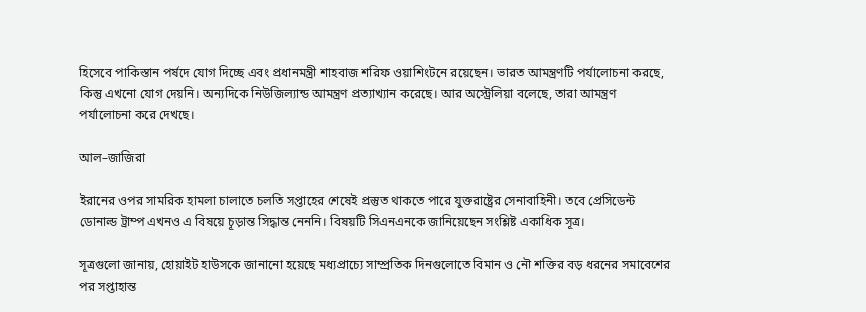হিসেবে পাকিস্তান পর্ষদে যোগ দিচ্ছে এবং প্রধানমন্ত্রী শাহবাজ শরিফ ওয়াশিংটনে রয়েছেন। ভারত আমন্ত্রণটি পর্যালোচনা করছে, কিন্তু এখনো যোগ দেয়নি। অন্যদিকে নিউজিল্যান্ড আমন্ত্রণ প্রত্যাখ্যান করেছে। আর অস্ট্রেলিয়া বলেছে, তারা আমন্ত্রণ পর্যালোচনা করে দেখছে।

আল–জাজিরা

ইরানের ওপর সামরিক হামলা চালাতে চলতি সপ্তাহের শেষেই প্রস্তুত থাকতে পারে যুক্তরাষ্ট্রের সেনাবাহিনী। তবে প্রেসিডেন্ট ডোনাল্ড ট্রাম্প এখনও এ বিষয়ে চূড়ান্ত সিদ্ধান্ত নেননি। বিষয়টি সিএনএনকে জানিয়েছেন সংশ্লিষ্ট একাধিক সূত্র।

সূত্রগুলো জানায়, হোয়াইট হাউসকে জানানো হয়েছে মধ্যপ্রাচ্যে সাম্প্রতিক দিনগুলোতে বিমান ও নৌ শক্তির বড় ধরনের সমাবেশের পর সপ্তাহান্ত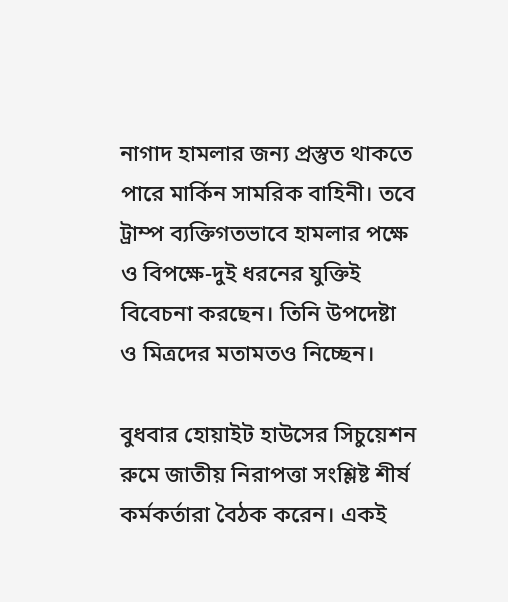নাগাদ হামলার জন্য প্রস্তুত থাকতে পারে মার্কিন সামরিক বাহিনী। তবে ট্রাম্প ব্যক্তিগতভাবে হামলার পক্ষে ও বিপক্ষে-দুই ধরনের যুক্তিই বিবেচনা করছেন। তিনি উপদেষ্টা ও মিত্রদের মতামতও নিচ্ছেন।

বুধবার হোয়াইট হাউসের সিচুয়েশন রুমে জাতীয় নিরাপত্তা সংশ্লিষ্ট শীর্ষ কর্মকর্তারা বৈঠক করেন। একই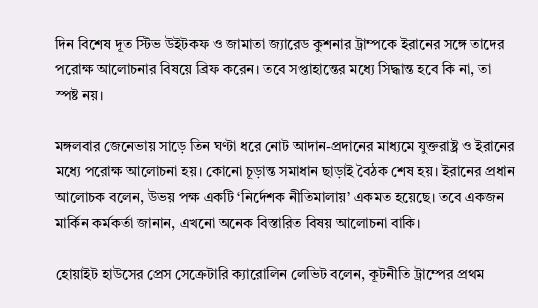দিন বিশেষ দূত স্টিভ উইটকফ ও জামাতা জ্যারেড কুশনার ট্রাম্পকে ইরানের সঙ্গে তাদের পরোক্ষ আলোচনার বিষয়ে ব্রিফ করেন। তবে সপ্তাহান্তের মধ্যে সিদ্ধান্ত হবে কি না, তা স্পষ্ট নয়।

মঙ্গলবার জেনেভায় সাড়ে তিন ঘণ্টা ধরে নোট আদান-প্রদানের মাধ্যমে যুক্তরাষ্ট্র ও ইরানের মধ্যে পরোক্ষ আলোচনা হয়। কোনো চূড়ান্ত সমাধান ছাড়াই বৈঠক শেষ হয়। ইরানের প্রধান আলোচক বলেন, উভয় পক্ষ একটি ‘নির্দেশক নীতিমালায়’ একমত হয়েছে। তবে একজন মার্কিন কর্মকর্তা জানান, এখনো অনেক বিস্তারিত বিষয় আলোচনা বাকি।

হোয়াইট হাউসের প্রেস সেক্রেটারি ক্যারোলিন লেভিট বলেন, কূটনীতি ট্রাম্পের প্রথম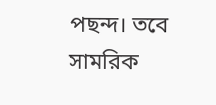পছন্দ। তবে সামরিক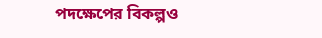পদক্ষেপের বিকল্পও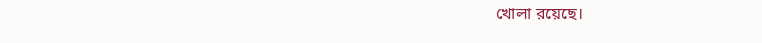খোলা রয়েছে।